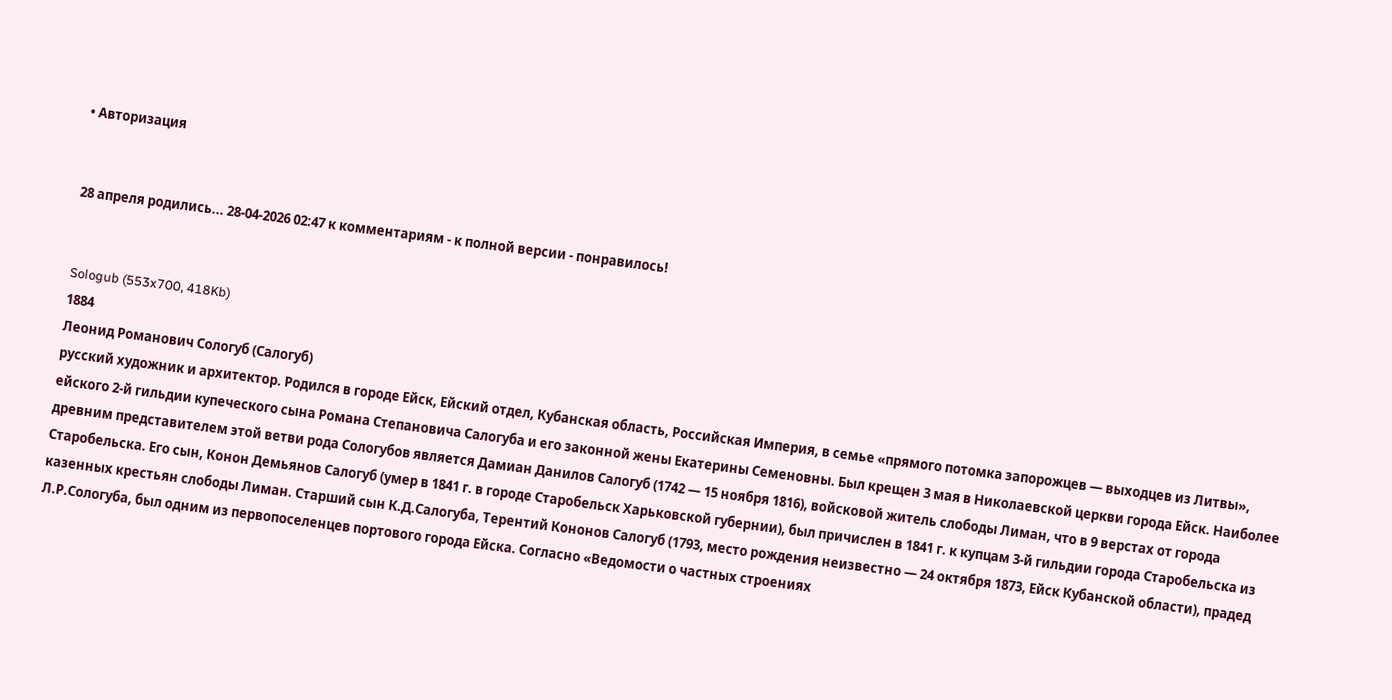• Авторизация


28 апреля родились... 28-04-2026 02:47 к комментариям - к полной версии - понравилось!


Sologub (553x700, 418Kb)
1884
Леонид Романович Сологуб (Салогуб)
русский художник и архитектор. Родился в городе Ейск, Ейский отдел, Кубанская область, Российская Империя, в семье «прямого потомка запорожцев — выходцев из Литвы», ейского 2-й гильдии купеческого сына Романа Степановича Салогуба и его законной жены Екатерины Семеновны. Был крещен 3 мая в Николаевской церкви города Ейск. Наиболее древним представителем этой ветви рода Сологубов является Дамиан Данилов Салогуб (1742 — 15 ноября 1816), войсковой житель слободы Лиман, что в 9 верстах от города Старобельска. Его сын, Конон Демьянов Салогуб (умер в 1841 г. в городе Старобельск Харьковской губернии), был причислен в 1841 г. к купцам 3-й гильдии города Старобельска из казенных крестьян слободы Лиман. Старший сын К.Д.Салогуба, Терентий Кононов Салогуб (1793, место рождения неизвестно — 24 октября 1873, Ейск Кубанской области), прадед Л.Р.Сологуба, был одним из первопоселенцев портового города Ейска. Согласно «Ведомости о частных строениях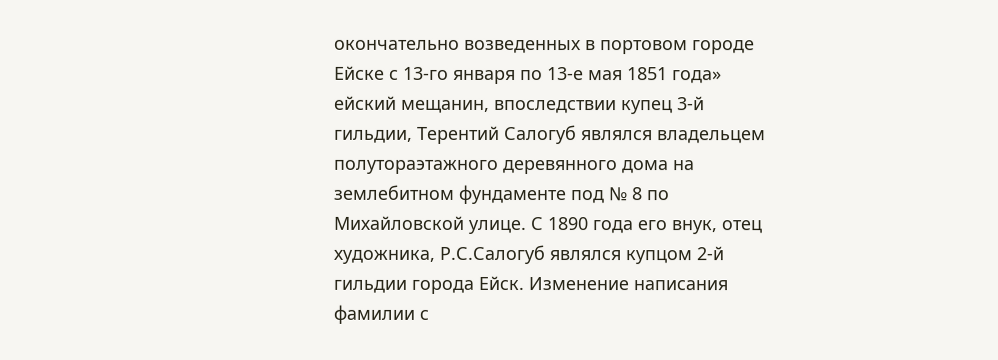окончательно возведенных в портовом городе Ейске с 13-го января по 13-е мая 1851 года» ейский мещанин, впоследствии купец 3-й гильдии, Терентий Салогуб являлся владельцем полутораэтажного деревянного дома на землебитном фундаменте под № 8 по Михайловской улице. С 1890 года его внук, отец художника, Р.С.Салогуб являлся купцом 2-й гильдии города Ейск. Изменение написания фамилии с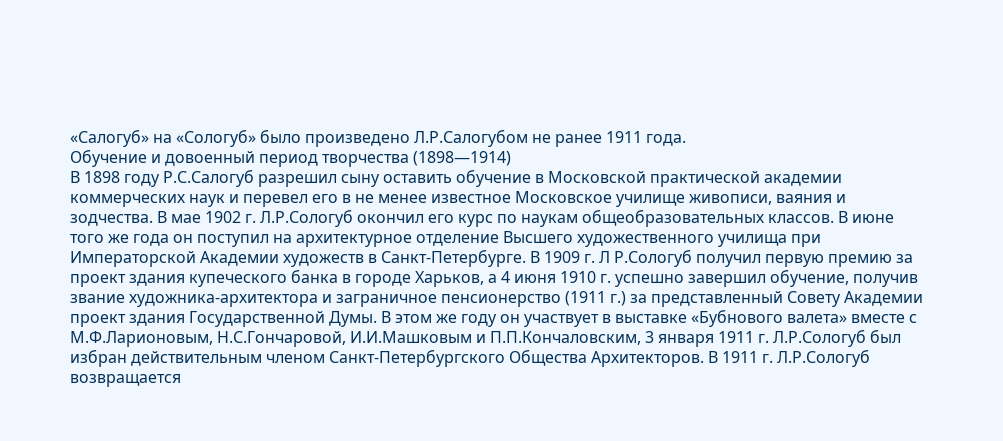«Салогуб» на «Сологуб» было произведено Л.Р.Салогубом не ранее 1911 года.
Обучение и довоенный период творчества (1898—1914)
В 1898 году Р.С.Салогуб разрешил сыну оставить обучение в Московской практической академии коммерческих наук и перевел его в не менее известное Московское училище живописи, ваяния и зодчества. В мае 1902 г. Л.Р.Сологуб окончил его курс по наукам общеобразовательных классов. В июне того же года он поступил на архитектурное отделение Высшего художественного училища при Императорской Академии художеств в Санкт-Петербурге. В 1909 г. Л Р.Сологуб получил первую премию за проект здания купеческого банка в городе Харьков, а 4 июня 1910 г. успешно завершил обучение, получив звание художника-архитектора и заграничное пенсионерство (1911 г.) за представленный Совету Академии проект здания Государственной Думы. В этом же году он участвует в выставке «Бубнового валета» вместе с М.Ф.Ларионовым, Н.С.Гончаровой, И.И.Машковым и П.П.Кончаловским, 3 января 1911 г. Л.Р.Сологуб был избран действительным членом Санкт-Петербургского Общества Архитекторов. В 1911 г. Л.Р.Сологуб возвращается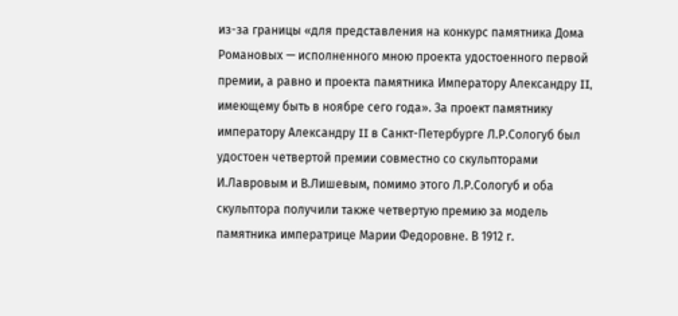из-за границы «для представления на конкурс памятника Дома Романовых — исполненного мною проекта удостоенного первой премии, а равно и проекта памятника Императору Александру II, имеющему быть в ноябре сего года». За проект памятнику императору Александру II в Санкт-Петербурге Л.Р.Сологуб был удостоен четвертой премии совместно со скульпторами И.Лавровым и В.Лишевым, помимо этого Л.Р.Сологуб и оба скульптора получили также четвертую премию за модель памятника императрице Марии Федоровне. В 1912 г.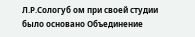Л.Р.Сологуб ом при своей студии было основано Объединение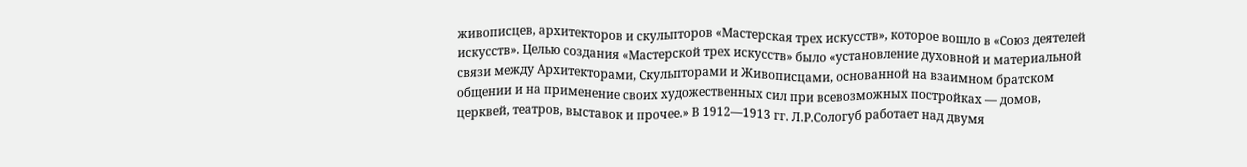живописцев, архитекторов и скульпторов «Мастерская трех искусств», которое вошло в «Союз деятелей искусств». Целью создания «Мастерской трех искусств» было «установление духовной и материальной связи между Архитекторами, Скульпторами и Живописцами, основанной на взаимном братском общении и на применение своих художественных сил при всевозможных постройках — домов, церквей, театров, выставок и прочее.» В 1912—1913 гг. Л.Р.Сологуб работает над двумя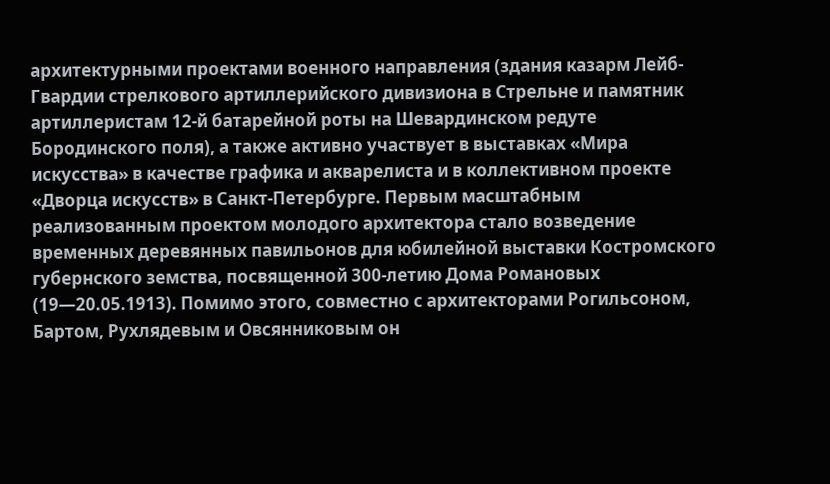архитектурными проектами военного направления (здания казарм Лейб-Гвардии стрелкового артиллерийского дивизиона в Стрельне и памятник артиллеристам 12-й батарейной роты на Шевардинском редуте Бородинского поля), а также активно участвует в выставках «Мира искусства» в качестве графика и акварелиста и в коллективном проекте «Дворца искусств» в Санкт-Петербурге. Первым масштабным реализованным проектом молодого архитектора стало возведение временных деревянных павильонов для юбилейной выставки Костромского губернского земства, посвященной 300-летию Дома Романовых (19—20.05.1913). Помимо этого, совместно с архитекторами Рогильсоном, Бартом, Рухлядевым и Овсянниковым он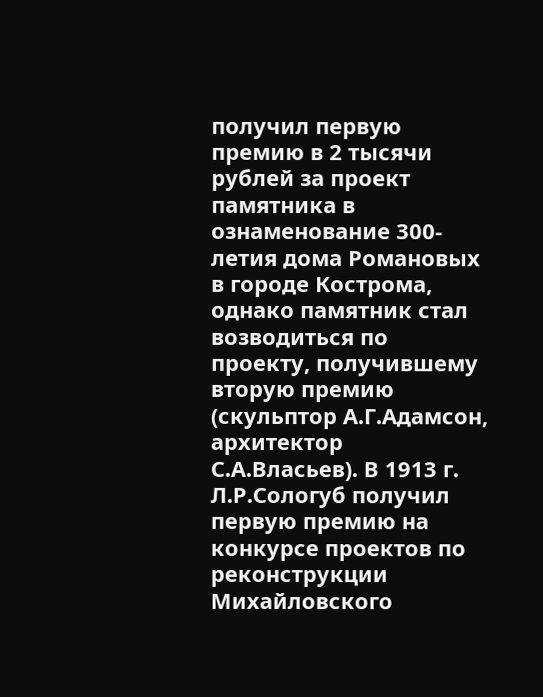получил первую премию в 2 тысячи рублей за проект памятника в ознаменование 300-летия дома Романовых в городе Кострома, однако памятник стал возводиться по проекту, получившему вторую премию (скульптор А.Г.Адамсон, архитектор С.А.Власьев). В 1913 г. Л.Р.Сологуб получил первую премию на конкурсе проектов по реконструкции Михайловского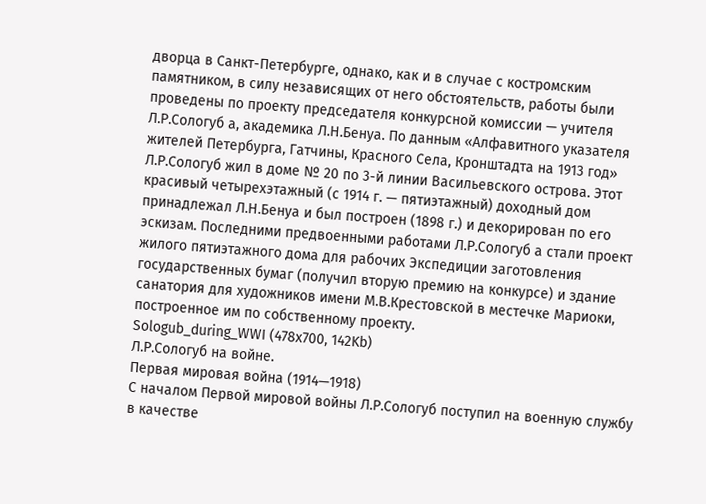дворца в Санкт-Петербурге, однако, как и в случае с костромским памятником, в силу независящих от него обстоятельств, работы были проведены по проекту председателя конкурсной комиссии — учителя Л.Р.Сологуб а, академика Л.Н.Бенуа. По данным «Алфавитного указателя жителей Петербурга, Гатчины, Красного Села, Кронштадта на 1913 год» Л.Р.Сологуб жил в доме № 20 по 3-й линии Васильевского острова. Этот красивый четырехэтажный (с 1914 г. — пятиэтажный) доходный дом принадлежал Л.Н.Бенуа и был построен (1898 г.) и декорирован по его эскизам. Последними предвоенными работами Л.Р.Сологуб а стали проект жилого пятиэтажного дома для рабочих Экспедиции заготовления государственных бумаг (получил вторую премию на конкурсе) и здание санатория для художников имени М.В.Крестовской в местечке Мариоки, построенное им по собственному проекту.
Sologub_during_WWI (478x700, 142Kb)
Л.Р.Сологуб на войне.
Первая мировая война (1914—1918)
С началом Первой мировой войны Л.Р.Сологуб поступил на военную службу в качестве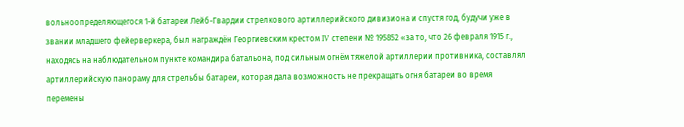вольноопределяющегося 1-й батареи Лейб-Гвардии стрелкового артиллерийского дивизиона и спустя год, будучи уже в звании младшего фейерверкера, был награждён Георгиевским крестом IV степени № 195852 «за то, что 26 февраля 1915 г., находясь на наблюдательном пункте командира батальона, под сильным огнём тяжелой артиллерии противника, составлял артиллерийскую панораму для стрельбы батареи, которая дала возможность не прекращать огня батареи во время перемены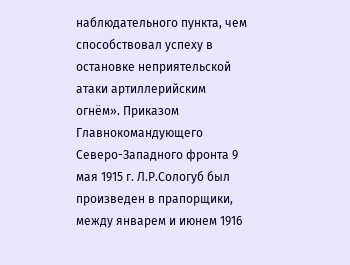наблюдательного пункта, чем способствовал успеху в остановке неприятельской атаки артиллерийским огнём». Приказом Главнокомандующего Северо-Западного фронта 9 мая 1915 г. Л.Р.Сологуб был произведен в прапорщики, между январем и июнем 1916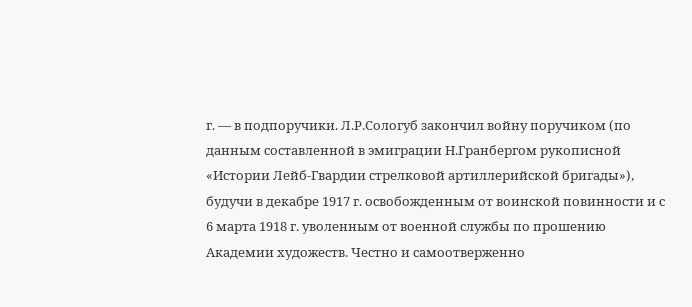г. — в подпоручики. Л.Р.Сологуб закончил войну поручиком (по данным составленной в эмиграции Н.Гранбергом рукописной «Истории Лейб-Гвардии стрелковой артиллерийской бригады»), будучи в декабре 1917 г. освобожденным от воинской повинности и с 6 марта 1918 г. уволенным от военной службы по прошению Академии художеств. Честно и самоотверженно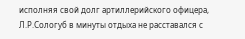исполняя свой долг артиллерийского офицера, Л.Р.Сологуб в минуты отдыха не расставался с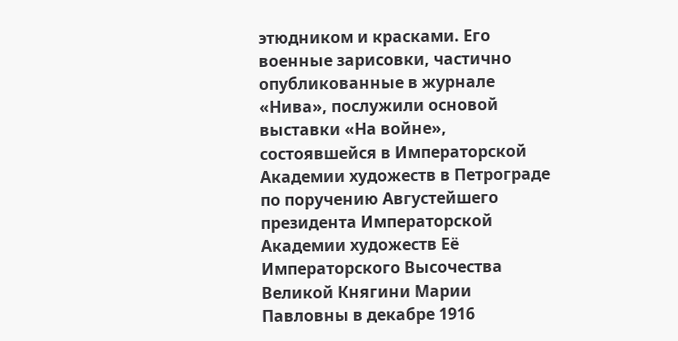этюдником и красками. Его военные зарисовки, частично опубликованные в журнале «Нива», послужили основой выставки «На войне», состоявшейся в Императорской Академии художеств в Петрограде по поручению Августейшего президента Императорской Академии художеств Её Императорского Высочества Великой Княгини Марии Павловны в декабре 1916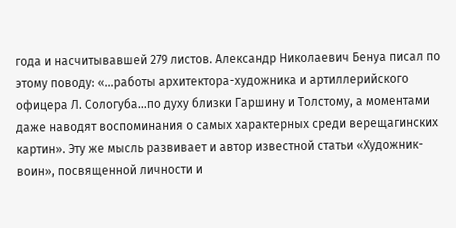года и насчитывавшей 279 листов. Александр Николаевич Бенуа писал по этому поводу: «…работы архитектора-художника и артиллерийского офицера Л. Сологуба…по духу близки Гаршину и Толстому, а моментами даже наводят воспоминания о самых характерных среди верещагинских картин». Эту же мысль развивает и автор известной статьи «Художник-воин», посвященной личности и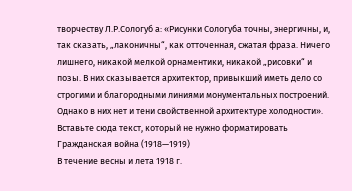творчеству Л.Р.Сологуб а: «Рисунки Сологуба точны, энергичны, и, так сказать, „лаконичны“, как отточенная, сжатая фраза. Ничего лишнего, никакой мелкой орнаментики, никакой „рисовки“ и позы. В них сказывается архитектор, привыкший иметь дело со строгими и благородными линиями монументальных построений. Однако в них нет и тени свойственной архитектуре холодности». Вставьте сюда текст, который не нужно форматировать
Гражданская война (1918—1919)
В течение весны и лета 1918 г.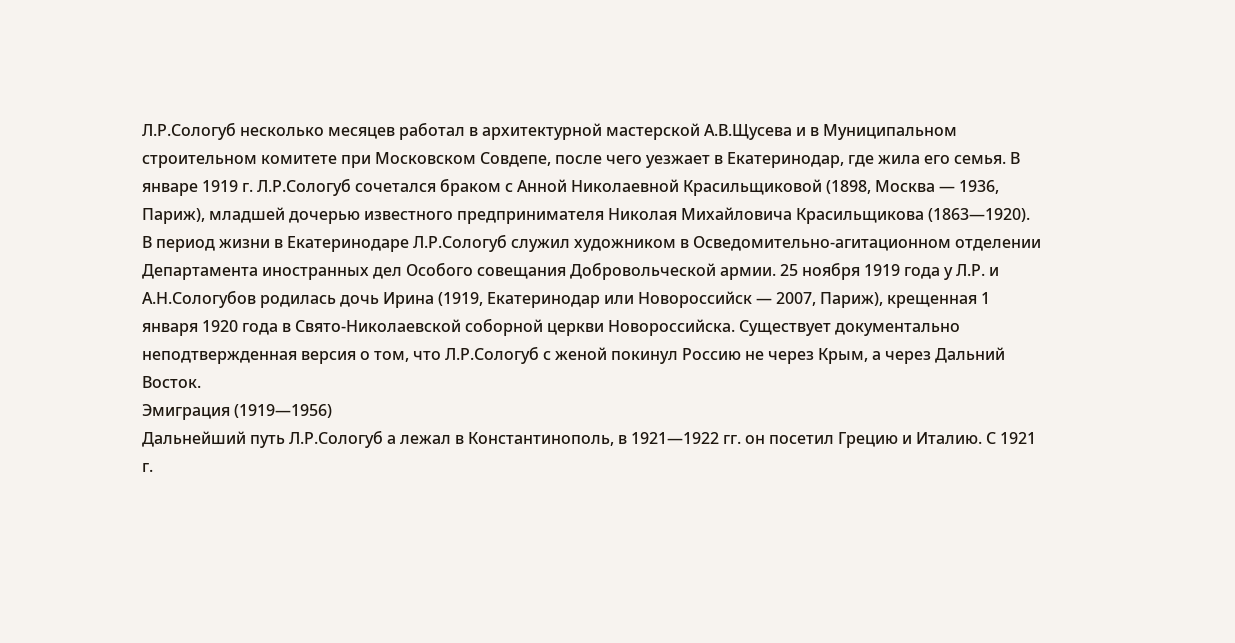Л.Р.Сологуб несколько месяцев работал в архитектурной мастерской А.В.Щусева и в Муниципальном строительном комитете при Московском Совдепе, после чего уезжает в Екатеринодар, где жила его семья. В январе 1919 г. Л.Р.Сологуб сочетался браком с Анной Николаевной Красильщиковой (1898, Москва — 1936, Париж), младшей дочерью известного предпринимателя Николая Михайловича Красильщикова (1863—1920). В период жизни в Екатеринодаре Л.Р.Сологуб служил художником в Осведомительно-агитационном отделении Департамента иностранных дел Особого совещания Добровольческой армии. 25 ноября 1919 года у Л.Р. и А.Н.Сологубов родилась дочь Ирина (1919, Екатеринодар или Новороссийск — 2007, Париж), крещенная 1 января 1920 года в Свято-Николаевской соборной церкви Новороссийска. Существует документально неподтвержденная версия о том, что Л.Р.Сологуб с женой покинул Россию не через Крым, а через Дальний Восток.
Эмиграция (1919—1956)
Дальнейший путь Л.Р.Сологуб а лежал в Константинополь, в 1921—1922 гг. он посетил Грецию и Италию. С 1921 г.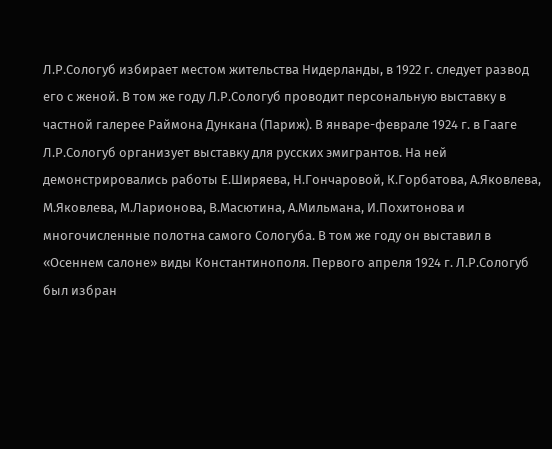Л.Р.Сологуб избирает местом жительства Нидерланды, в 1922 г. следует развод его с женой. В том же году Л.Р.Сологуб проводит персональную выставку в частной галерее Раймона Дункана (Париж). В январе-феврале 1924 г. в Гааге Л.Р.Сологуб организует выставку для русских эмигрантов. На ней демонстрировались работы Е.Ширяева, Н.Гончаровой, К.Горбатова, А.Яковлева, М.Яковлева, М.Ларионова, В.Масютина, А.Мильмана, И.Похитонова и многочисленные полотна самого Сологуба. В том же году он выставил в «Осеннем салоне» виды Константинополя. Первого апреля 1924 г. Л.Р.Сологуб был избран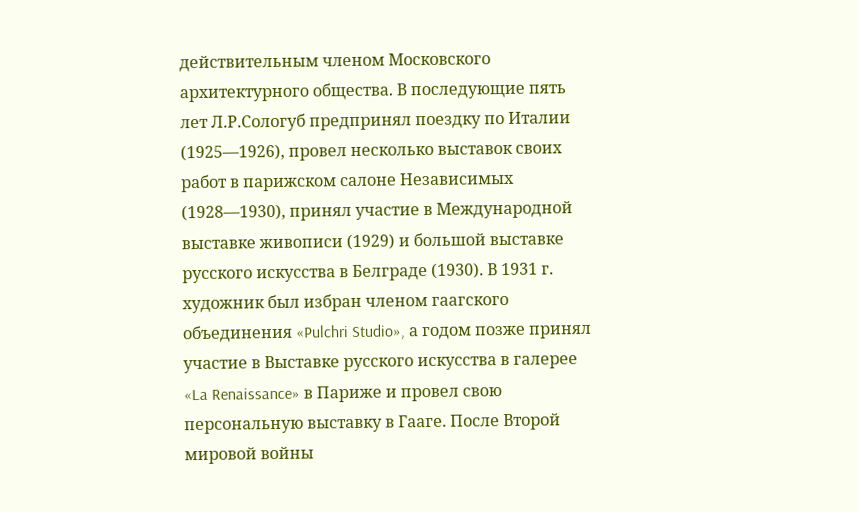действительным членом Московского архитектурного общества. В последующие пять лет Л.Р.Сологуб предпринял поездку по Италии (1925—1926), провел несколько выставок своих работ в парижском салоне Независимых (1928—1930), принял участие в Международной выставке живописи (1929) и большой выставке русского искусства в Белграде (1930). В 1931 г. художник был избран членом гаагского объединения «Pulchri Studio», а годом позже принял участие в Выставке русского искусства в галерее «La Renaissance» в Париже и провел свою персональную выставку в Гааге. После Второй мировой войны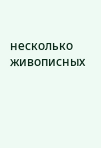несколько живописных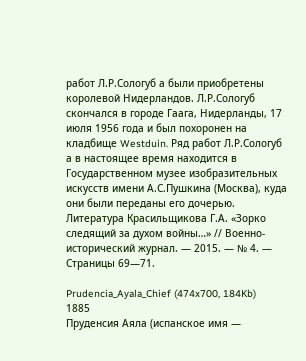работ Л.Р.Сологуб а были приобретены королевой Нидерландов. Л.Р.Сологуб скончался в городе Гаага, Нидерланды, 17 июля 1956 года и был похоронен на кладбище Westduin. Ряд работ Л.Р.Сологуб а в настоящее время находится в Государственном музее изобразительных искусств имени А.С.Пушкина (Москва), куда они были переданы его дочерью. Литература Красильщикова Г.А. «Зорко следящий за духом войны…» // Военно-исторический журнал. — 2015. — № 4. — Страницы 69—71.

Prudencia_Ayala_Chief (474x700, 184Kb)
1885
Пруденсия Аяла (испанское имя —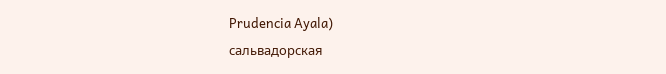Prudencia Ayala)
сальвадорская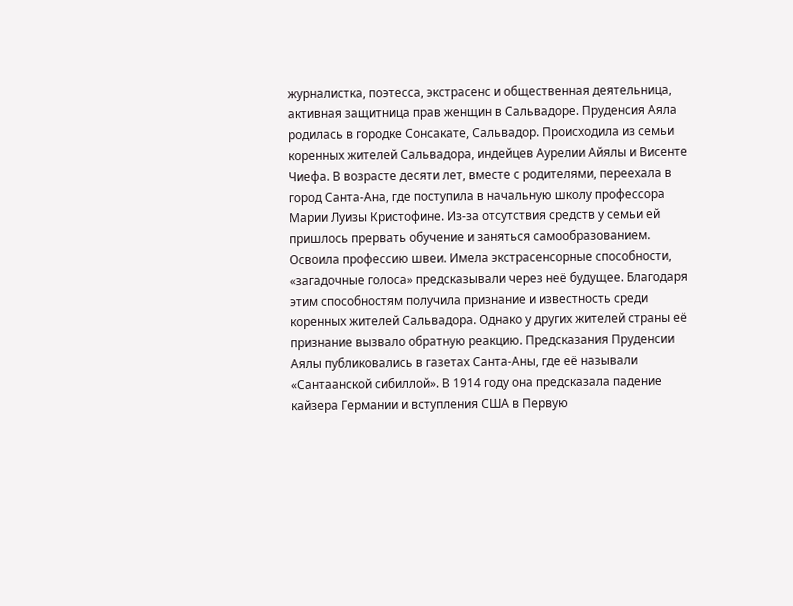журналистка, поэтесса, экстрасенс и общественная деятельница, активная защитница прав женщин в Сальвадоре. Пруденсия Аяла родилась в городке Сонсакате, Сальвадор. Происходила из семьи коренных жителей Сальвадора, индейцев Аурелии Айялы и Висенте Чиефа. В возрасте десяти лет, вместе с родителями, переехала в город Санта-Ана, где поступила в начальную школу профессора Марии Луизы Кристофине. Из-за отсутствия средств у семьи ей пришлось прервать обучение и заняться самообразованием. Освоила профессию швеи. Имела экстрасенсорные способности, «загадочные голоса» предсказывали через неё будущее. Благодаря этим способностям получила признание и известность среди коренных жителей Сальвадора. Однако у других жителей страны её признание вызвало обратную реакцию. Предсказания Пруденсии Аялы публиковались в газетах Санта-Аны, где её называли «Сантаанской сибиллой». В 1914 году она предсказала падение кайзера Германии и вступления США в Первую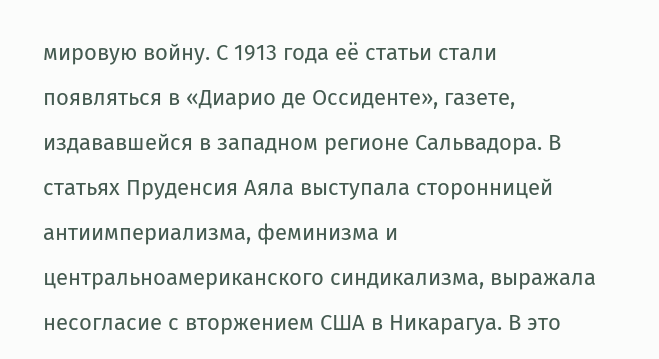мировую войну. С 1913 года её статьи стали появляться в «Диарио де Оссиденте», газете, издававшейся в западном регионе Сальвадора. В статьях Пруденсия Аяла выступала сторонницей антиимпериализма, феминизма и центральноамериканского синдикализма, выражала несогласие с вторжением США в Никарагуа. В это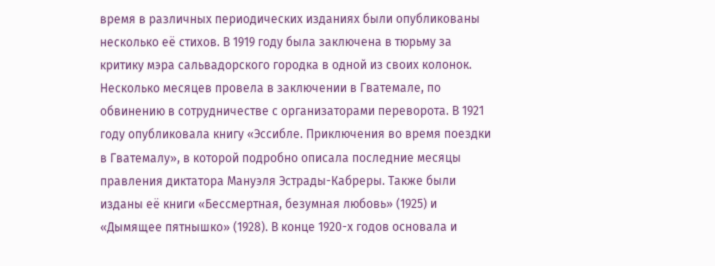время в различных периодических изданиях были опубликованы несколько её стихов. В 1919 году была заключена в тюрьму за критику мэра сальвадорского городка в одной из своих колонок. Несколько месяцев провела в заключении в Гватемале, по обвинению в сотрудничестве с организаторами переворота. В 1921 году опубликовала книгу «Эссибле. Приключения во время поездки в Гватемалу», в которой подробно описала последние месяцы правления диктатора Мануэля Эстрады-Кабреры. Также были изданы её книги «Бессмертная, безумная любовь» (1925) и «Дымящее пятнышко» (1928). В конце 1920-х годов основала и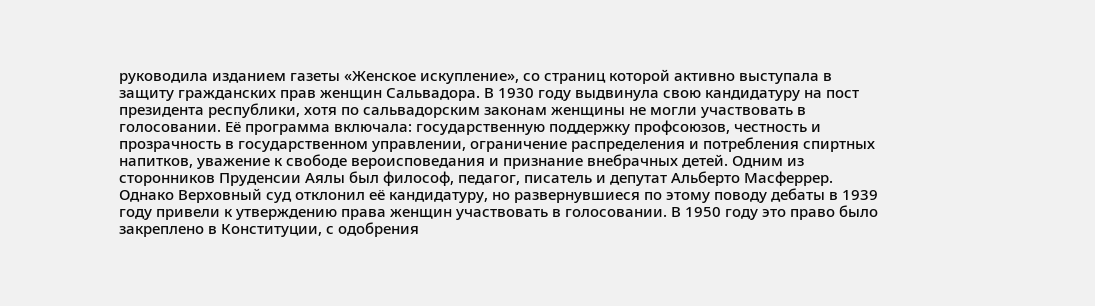руководила изданием газеты «Женское искупление», со страниц которой активно выступала в защиту гражданских прав женщин Сальвадора. В 1930 году выдвинула свою кандидатуру на пост президента республики, хотя по сальвадорским законам женщины не могли участвовать в голосовании. Её программа включала: государственную поддержку профсоюзов, честность и прозрачность в государственном управлении, ограничение распределения и потребления спиртных напитков, уважение к свободе вероисповедания и признание внебрачных детей. Одним из сторонников Пруденсии Аялы был философ, педагог, писатель и депутат Альберто Масферрер. Однако Верховный суд отклонил её кандидатуру, но развернувшиеся по этому поводу дебаты в 1939 году привели к утверждению права женщин участвовать в голосовании. В 1950 году это право было закреплено в Конституции, с одобрения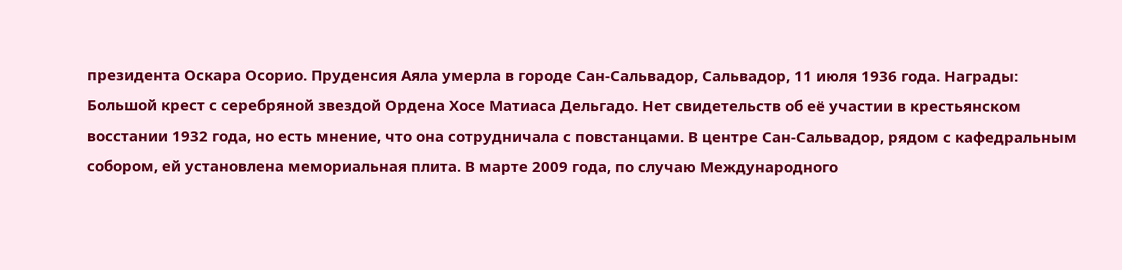президента Оскара Осорио. Пруденсия Аяла умерла в городе Сан-Сальвадор, Сальвадор, 11 июля 1936 года. Награды: Большой крест с серебряной звездой Ордена Хосе Матиаса Дельгадо. Нет свидетельств об её участии в крестьянском восстании 1932 года, но есть мнение, что она сотрудничала с повстанцами. В центре Сан-Сальвадор, рядом с кафедральным собором, ей установлена мемориальная плита. В марте 2009 года, по случаю Международного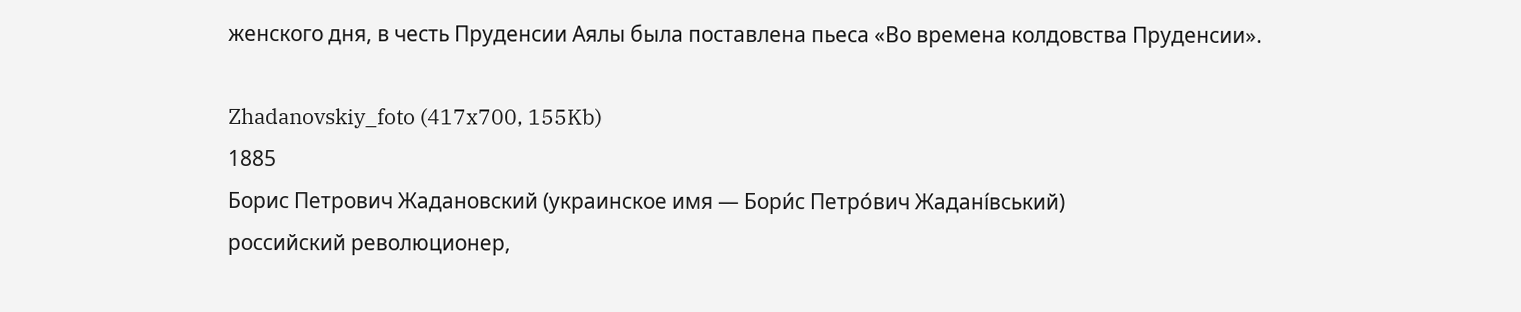женского дня, в честь Пруденсии Аялы была поставлена пьеса «Во времена колдовства Пруденсии».

Zhadanovskiy_foto (417x700, 155Kb)
1885
Борис Петрович Жадановский (украинское имя — Бори́с Петро́вич Жадані́вський)
российский революционер,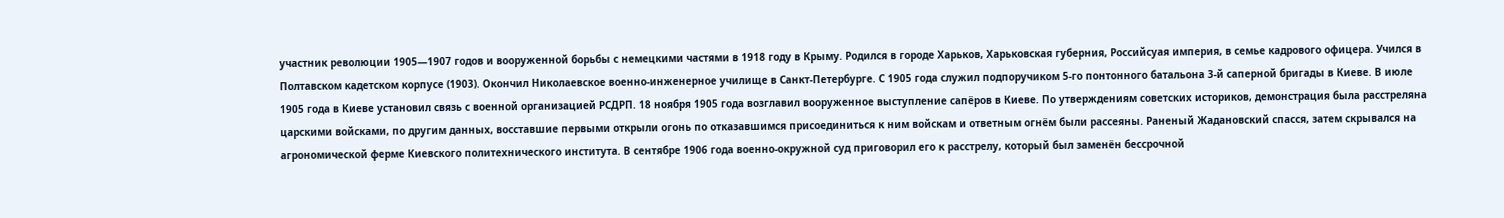участник революции 1905—1907 годов и вооруженной борьбы с немецкими частями в 1918 году в Крыму. Родился в городе Харьков, Харьковская губерния, Российсуая империя, в семье кадрового офицера. Учился в Полтавском кадетском корпусе (1903). Окончил Николаевское военно-инженерное училище в Санкт-Петербурге. С 1905 года служил подпоручиком 5-го понтонного батальона 3-й саперной бригады в Киеве. В июле 1905 года в Киеве установил связь с военной организацией РСДРП. 18 ноября 1905 года возглавил вооруженное выступление сапёров в Киеве. По утверждениям советских историков, демонстрация была расстреляна царскими войсками, по другим данных, восставшие первыми открыли огонь по отказавшимся присоединиться к ним войскам и ответным огнём были рассеяны. Раненый Жадановский спасся, затем скрывался на агрономической ферме Киевского политехнического института. В сентябре 1906 года военно-окружной суд приговорил его к расстрелу, который был заменён бессрочной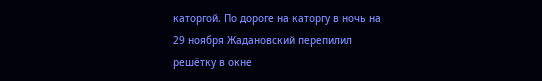каторгой. По дороге на каторгу в ночь на 29 ноября Жадановский перепилил решётку в окне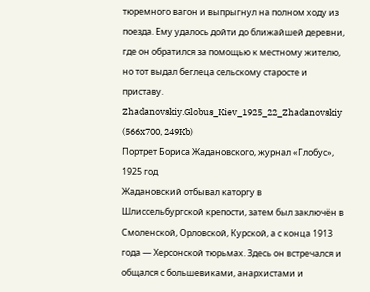тюремного вагон и выпрыгнул на полном ходу из поезда. Ему удалось дойти до ближайшей деревни, где он обратился за помощью к местному жителю, но тот выдал беглеца сельскому старосте и приставу.
Zhadanovskiy.Globus_Kiev_1925_22_Zhadanovskiy (566x700, 249Kb)
Портрет Бориса Жадановского, журнал «Глобус», 1925 год
Жадановский отбывал каторгу в Шлиссельбургской крепости, затем был заключён в Смоленской, Орловской, Курской, а с конца 1913 года — Херсонской тюрьмах. Здесь он встречался и общался с большевиками, анархистами и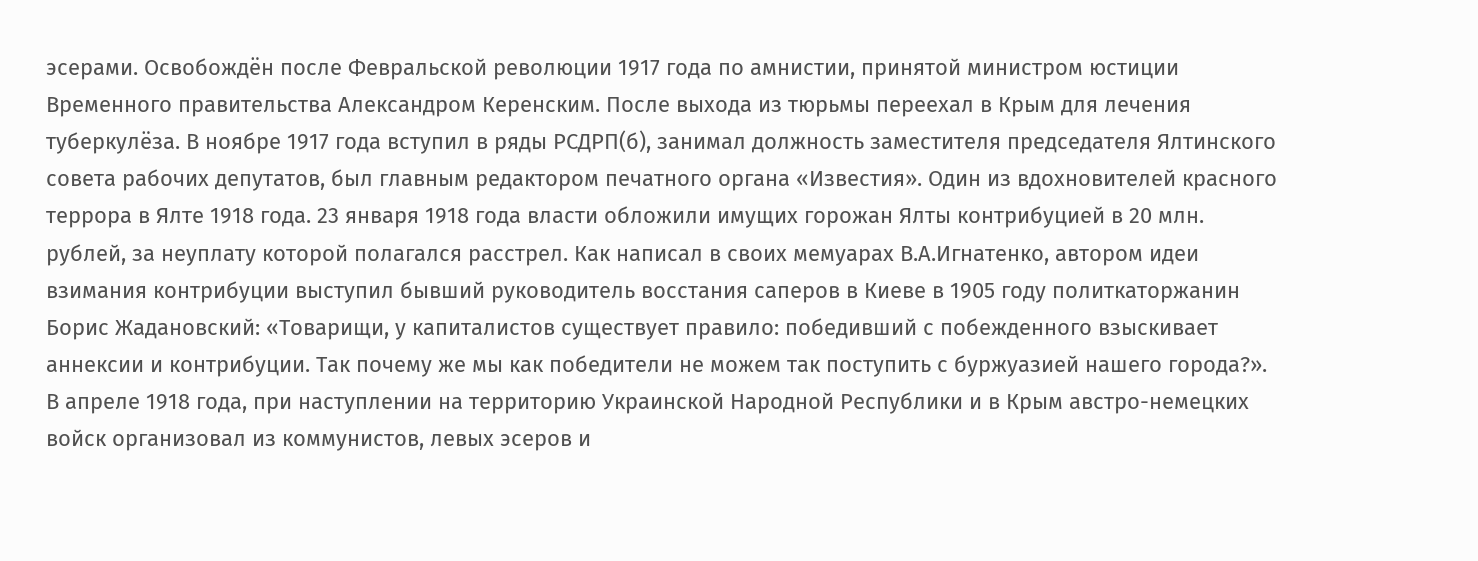эсерами. Освобождён после Февральской революции 1917 года по амнистии, принятой министром юстиции Временного правительства Александром Керенским. После выхода из тюрьмы переехал в Крым для лечения туберкулёза. В ноябре 1917 года вступил в ряды РСДРП(б), занимал должность заместителя председателя Ялтинского совета рабочих депутатов, был главным редактором печатного органа «Известия». Один из вдохновителей красного террора в Ялте 1918 года. 23 января 1918 года власти обложили имущих горожан Ялты контрибуцией в 20 млн. рублей, за неуплату которой полагался расстрел. Как написал в своих мемуарах В.А.Игнатенко, автором идеи взимания контрибуции выступил бывший руководитель восстания саперов в Киеве в 1905 году политкаторжанин Борис Жадановский: «Товарищи, у капиталистов существует правило: победивший с побежденного взыскивает аннексии и контрибуции. Так почему же мы как победители не можем так поступить с буржуазией нашего города?». В апреле 1918 года, при наступлении на территорию Украинской Народной Республики и в Крым австро-немецких войск организовал из коммунистов, левых эсеров и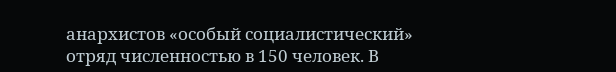анархистов «особый социалистический» отряд численностью в 150 человек. В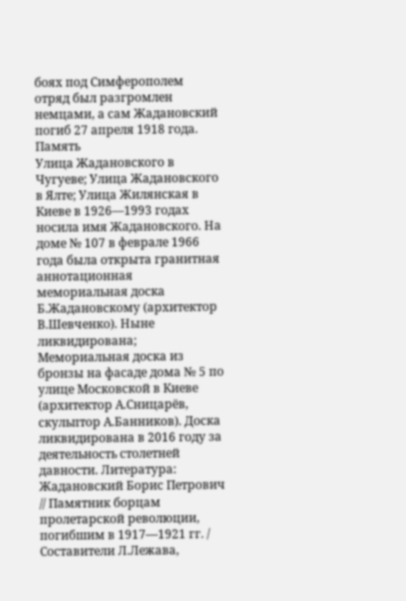боях под Симферополем отряд был разгромлен немцами, а сам Жадановский погиб 27 апреля 1918 года.
Память
Улица Жадановского в Чугуеве; Улица Жадановского в Ялте; Улица Жилянская в Киеве в 1926—1993 годах носила имя Жадановского. На доме № 107 в феврале 1966 года была открыта гранитная аннотационная мемориальная доска Б.Жадановскому (архитектор В.Шевченко). Ныне ликвидирована; Мемориальная доска из бронзы на фасаде дома № 5 по улице Московской в Киеве (архитектор А.Сницарёв, скульптор А.Банников). Доска ликвидирована в 2016 году за деятельность столетней давности. Литература: Жадановский Борис Петрович // Памятник борцам пролетарской революции, погибшим в 1917—1921 гг. / Составители Л.Лежава,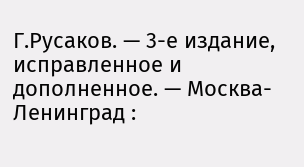Г.Русаков. — 3-е издание, исправленное и дополненное. — Москва-Ленинград :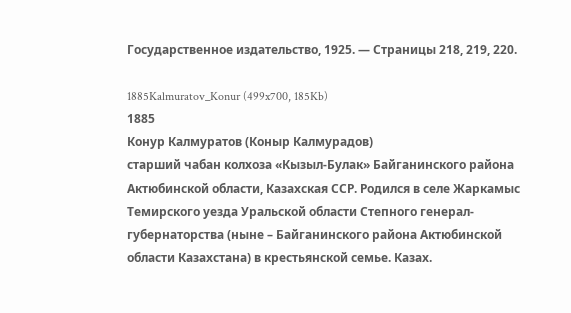Государственное издательство, 1925. — Страницы 218, 219, 220.

1885Kalmuratov_Konur (499x700, 185Kb)
1885
Конур Калмуратов (Коныр Калмурадов)
старший чабан колхоза «Кызыл-Булак» Байганинского района Актюбинской области, Казахская ССР. Родился в селе Жаркамыс Темирского уезда Уральской области Степного генерал-губернаторства (ныне – Байганинского района Актюбинской области Казахстана) в крестьянской семье. Казах.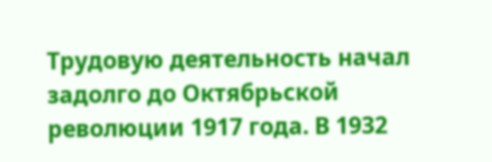Трудовую деятельность начал задолго до Октябрьской революции 1917 года. В 1932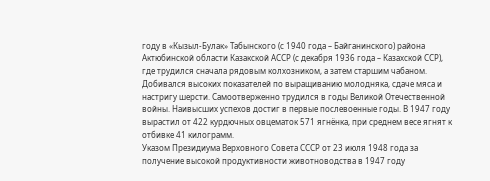году в «Кызыл-Булак» Табынского (с 1940 года – Байганинского) района Актюбинской области Казакской АССР (с декабря 1936 года – Казахской ССР), где трудился сначала рядовым колхозником, а затем старшим чабаном. Добивался высоких показателей по выращиванию молодняка, сдаче мяса и настригу шерсти. Самоотверженно трудился в годы Великой Отечественной войны. Наивысших успехов достиг в первые послевоенные годы. В 1947 году вырастил от 422 курдючных овцематок 571 ягнёнка, при среднем весе ягнят к отбивке 41 килограмм.
Указом Президиума Верховного Совета СССР от 23 июля 1948 года за получение высокой продуктивности животноводства в 1947 году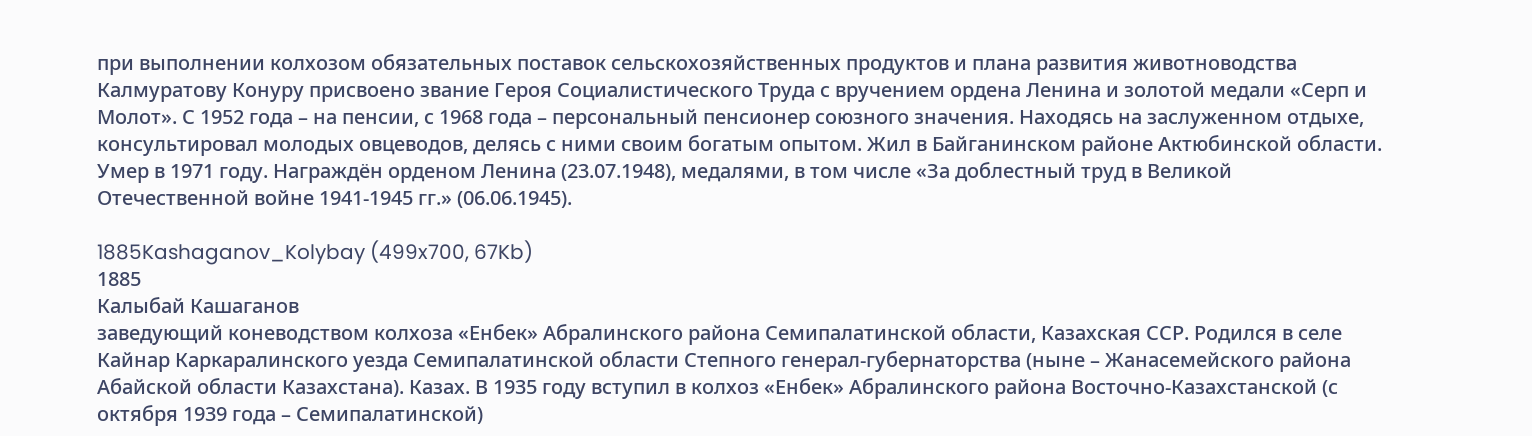при выполнении колхозом обязательных поставок сельскохозяйственных продуктов и плана развития животноводства Калмуратову Конуру присвоено звание Героя Социалистического Труда с вручением ордена Ленина и золотой медали «Серп и Молот». С 1952 года – на пенсии, с 1968 года – персональный пенсионер союзного значения. Находясь на заслуженном отдыхе, консультировал молодых овцеводов, делясь с ними своим богатым опытом. Жил в Байганинском районе Актюбинской области. Умер в 1971 году. Награждён орденом Ленина (23.07.1948), медалями, в том числе «За доблестный труд в Великой Отечественной войне 1941-1945 гг.» (06.06.1945).

1885Kashaganov_Kolybay (499x700, 67Kb)
1885
Калыбай Кашаганов
заведующий коневодством колхоза «Енбек» Абралинского района Семипалатинской области, Казахская ССР. Родился в селе Кайнар Каркаралинского уезда Семипалатинской области Степного генерал-губернаторства (ныне – Жанасемейского района Абайской области Казахстана). Казах. В 1935 году вступил в колхоз «Енбек» Абралинского района Восточно-Казахстанской (с октября 1939 года – Семипалатинской)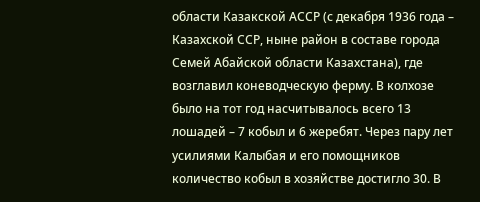области Казакской АССР (с декабря 1936 года – Казахской ССР, ныне район в составе города Семей Абайской области Казахстана), где возглавил коневодческую ферму. В колхозе было на тот год насчитывалось всего 13 лошадей – 7 кобыл и 6 жеребят. Через пару лет усилиями Калыбая и его помощников количество кобыл в хозяйстве достигло 30. В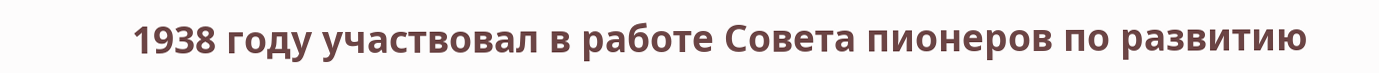1938 году участвовал в работе Совета пионеров по развитию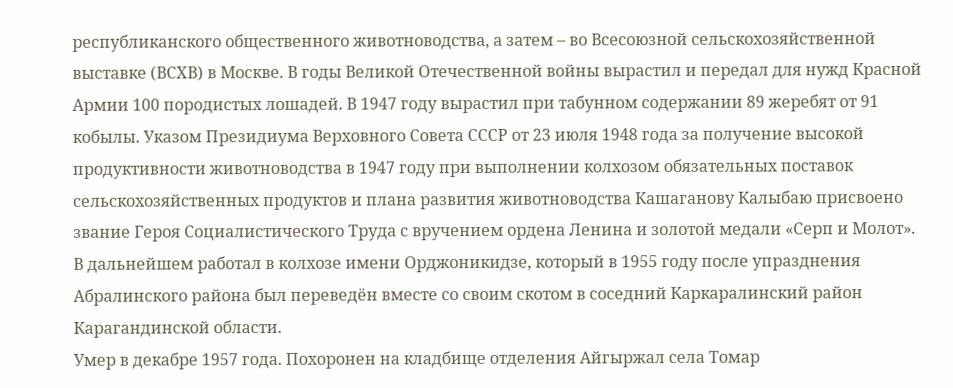республиканского общественного животноводства, а затем – во Всесоюзной сельскохозяйственной выставке (ВСХВ) в Москве. В годы Великой Отечественной войны вырастил и передал для нужд Красной Армии 100 породистых лошадей. В 1947 году вырастил при табунном содержании 89 жеребят от 91 кобылы. Указом Президиума Верховного Совета СССР от 23 июля 1948 года за получение высокой продуктивности животноводства в 1947 году при выполнении колхозом обязательных поставок сельскохозяйственных продуктов и плана развития животноводства Кашаганову Калыбаю присвоено звание Героя Социалистического Труда с вручением ордена Ленина и золотой медали «Серп и Молот».
В дальнейшем работал в колхозе имени Орджоникидзе, который в 1955 году после упразднения Абралинского района был переведён вместе со своим скотом в соседний Каркаралинский район Карагандинской области.
Умер в декабре 1957 года. Похоронен на кладбище отделения Айгыржал села Томар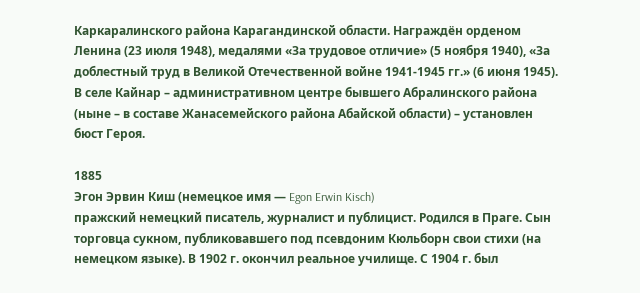Каркаралинского района Карагандинской области. Награждён орденом Ленина (23 июля 1948), медалями «За трудовое отличие» (5 ноября 1940), «За доблестный труд в Великой Отечественной войне 1941-1945 гг.» (6 июня 1945). В селе Кайнар – административном центре бывшего Абралинского района (ныне – в составе Жанасемейского района Абайской области) – установлен бюст Героя.

1885
Эгон Эрвин Киш (немецкое имя — Egon Erwin Kisch)
пражский немецкий писатель, журналист и публицист. Родился в Праге. Сын торговца сукном, публиковавшего под псевдоним Кюльборн свои стихи (на немецком языке). В 1902 г. окончил реальное училище. С 1904 г. был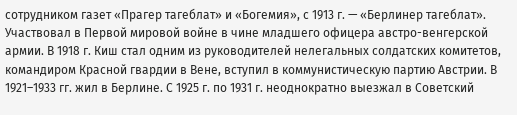сотрудником газет «Прагер тагеблат» и «Богемия», с 1913 г. — «Берлинер тагеблат». Участвовал в Первой мировой войне в чине младшего офицера австро-венгерской армии. В 1918 г. Киш стал одним из руководителей нелегальных солдатских комитетов, командиром Красной гвардии в Вене, вступил в коммунистическую партию Австрии. В 1921–1933 гг. жил в Берлине. С 1925 г. по 1931 г. неоднократно выезжал в Советский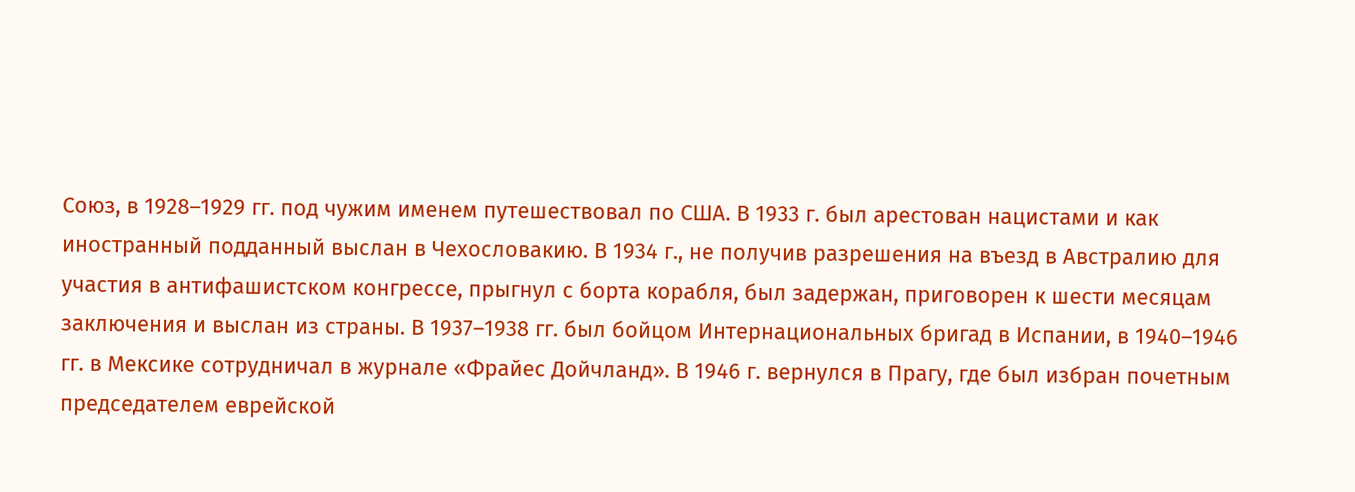Союз, в 1928–1929 гг. под чужим именем путешествовал по США. В 1933 г. был арестован нацистами и как иностранный подданный выслан в Чехословакию. В 1934 г., не получив разрешения на въезд в Австралию для участия в антифашистском конгрессе, прыгнул с борта корабля, был задержан, приговорен к шести месяцам заключения и выслан из страны. В 1937–1938 гг. был бойцом Интернациональных бригад в Испании, в 1940–1946 гг. в Мексике сотрудничал в журнале «Фрайес Дойчланд». В 1946 г. вернулся в Прагу, где был избран почетным председателем еврейской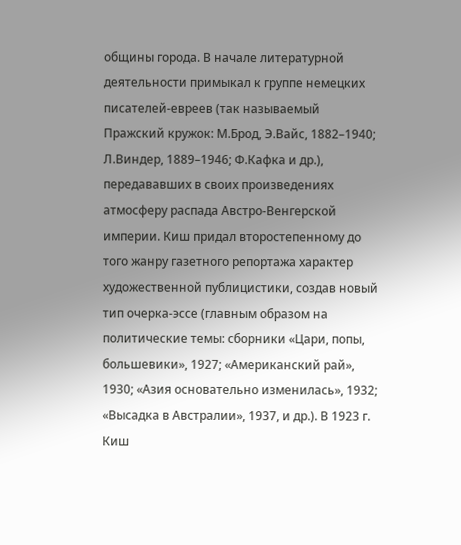общины города. В начале литературной деятельности примыкал к группе немецких писателей-евреев (так называемый Пражский кружок: М.Брод, Э.Вайс, 1882–1940; Л.Виндер, 1889–1946; Ф.Кафка и др.), передававших в своих произведениях атмосферу распада Австро-Венгерской империи. Киш придал второстепенному до того жанру газетного репортажа характер художественной публицистики, создав новый тип очерка-эссе (главным образом на политические темы: сборники «Цари, попы, большевики», 1927; «Американский рай», 1930; «Азия основательно изменилась», 1932; «Высадка в Австралии», 1937, и др.). В 1923 г. Киш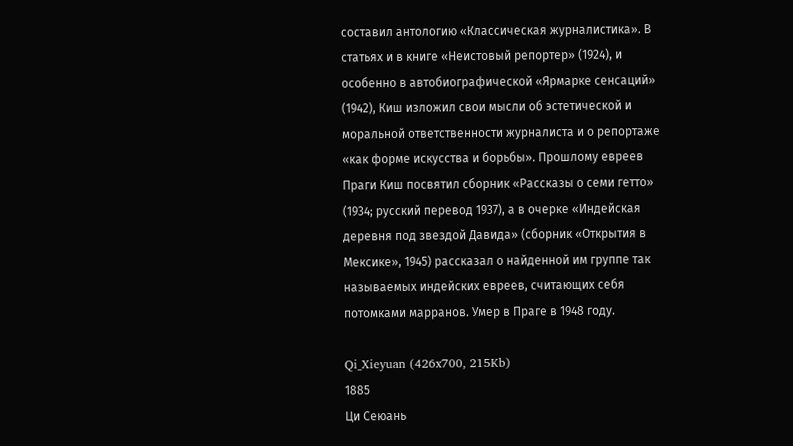составил антологию «Классическая журналистика». В статьях и в книге «Неистовый репортер» (1924), и особенно в автобиографической «Ярмарке сенсаций» (1942), Киш изложил свои мысли об эстетической и моральной ответственности журналиста и о репортаже «как форме искусства и борьбы». Прошлому евреев Праги Киш посвятил сборник «Рассказы о семи гетто» (1934; русский перевод 1937), а в очерке «Индейская деревня под звездой Давида» (сборник «Открытия в Мексике», 1945) рассказал о найденной им группе так называемых индейских евреев, считающих себя потомками марранов. Умер в Праге в 1948 году.

Qi_Xieyuan (426x700, 215Kb)
1885
Ци Сеюань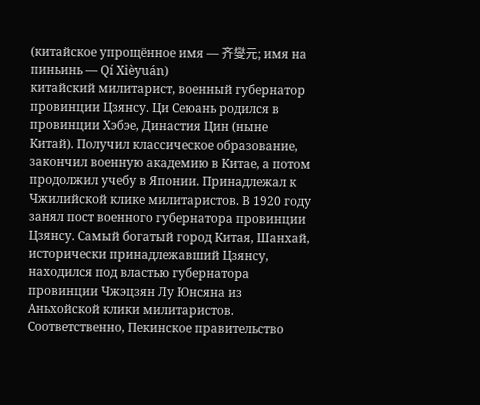(китайское упрощённое имя — 齐燮元; имя на пиньинь — Qí Xièyuán)
китайский милитарист, военный губернатор провинции Цзянсу. Ци Сеюань родился в провинции Хэбэе, Династия Цин (ныне Китай). Получил классическое образование, закончил военную академию в Китае, а потом продолжил учебу в Японии. Принадлежал к Чжилийской клике милитаристов. В 1920 году занял пост военного губернатора провинции Цзянсу. Самый богатый город Китая, Шанхай, исторически принадлежавший Цзянсу, находился под властью губернатора провинции Чжэцзян Лу Юнсяна из Аньхойской клики милитаристов. Соответственно, Пекинское правительство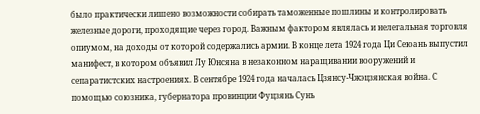было практически лишено возможности собирать таможенные пошлины и контролировать железные дороги, проходящие через город. Важным фактором являлась и нелегальная торговля опиумом, на доходы от которой содержались армии. В конце лета 1924 года Ци Сеюань выпустил манифест, в котором объявил Лу Юнсяна в незаконном наращивании вооружений и сепаратистских настроениях. В сентябре 1924 года началась Цзянсу-Чжэцзянская война. С помощью союзника, губернатора провинции Фуцзянь Сунь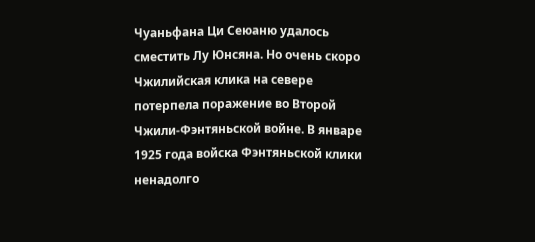Чуаньфана Ци Сеюаню удалось сместить Лу Юнсяна. Но очень скоро Чжилийская клика на севере потерпела поражение во Второй Чжили-Фэнтяньской войне. В январе 1925 года войска Фэнтяньской клики ненадолго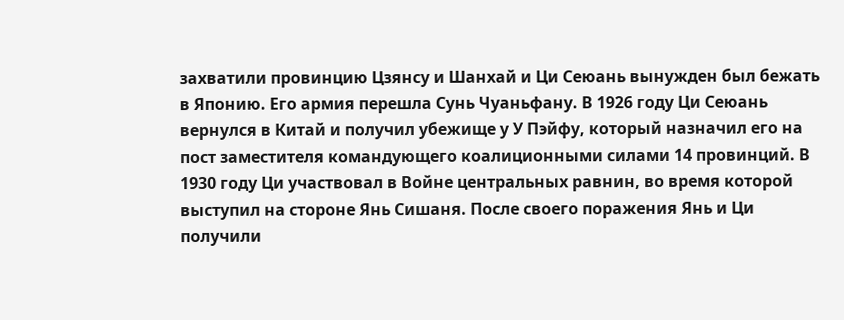захватили провинцию Цзянсу и Шанхай и Ци Сеюань вынужден был бежать в Японию. Его армия перешла Сунь Чуаньфану. В 1926 году Ци Сеюань вернулся в Китай и получил убежище у У Пэйфу, который назначил его на пост заместителя командующего коалиционными силами 14 провинций. В 1930 году Ци участвовал в Войне центральных равнин, во время которой выступил на стороне Янь Сишаня. После своего поражения Янь и Ци получили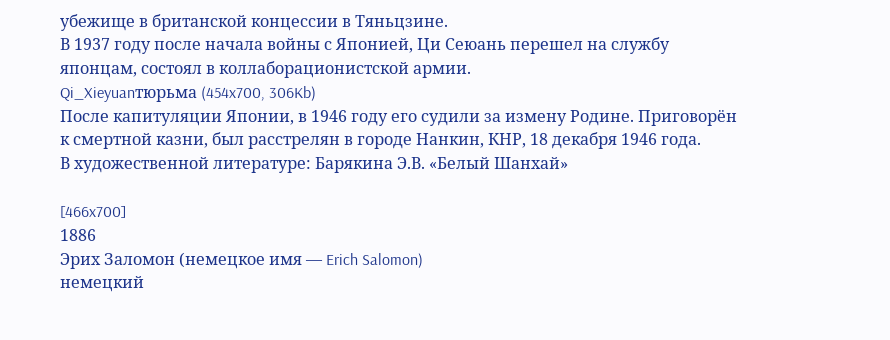убежище в британской концессии в Тяньцзине.
В 1937 году после начала войны с Японией, Ци Сеюань перешел на службу японцам, состоял в коллаборационистской армии.
Qi_Xieyuanтюрьма (454x700, 306Kb)
После капитуляции Японии, в 1946 году его судили за измену Родине. Приговорён к смертной казни, был расстрелян в городе Нанкин, КНР, 18 декабря 1946 года.
В художественной литературе: Барякина Э.В. «Белый Шанхай»

[466x700]
1886
Эрих Заломон (немецкое имя — Erich Salomon)
немецкий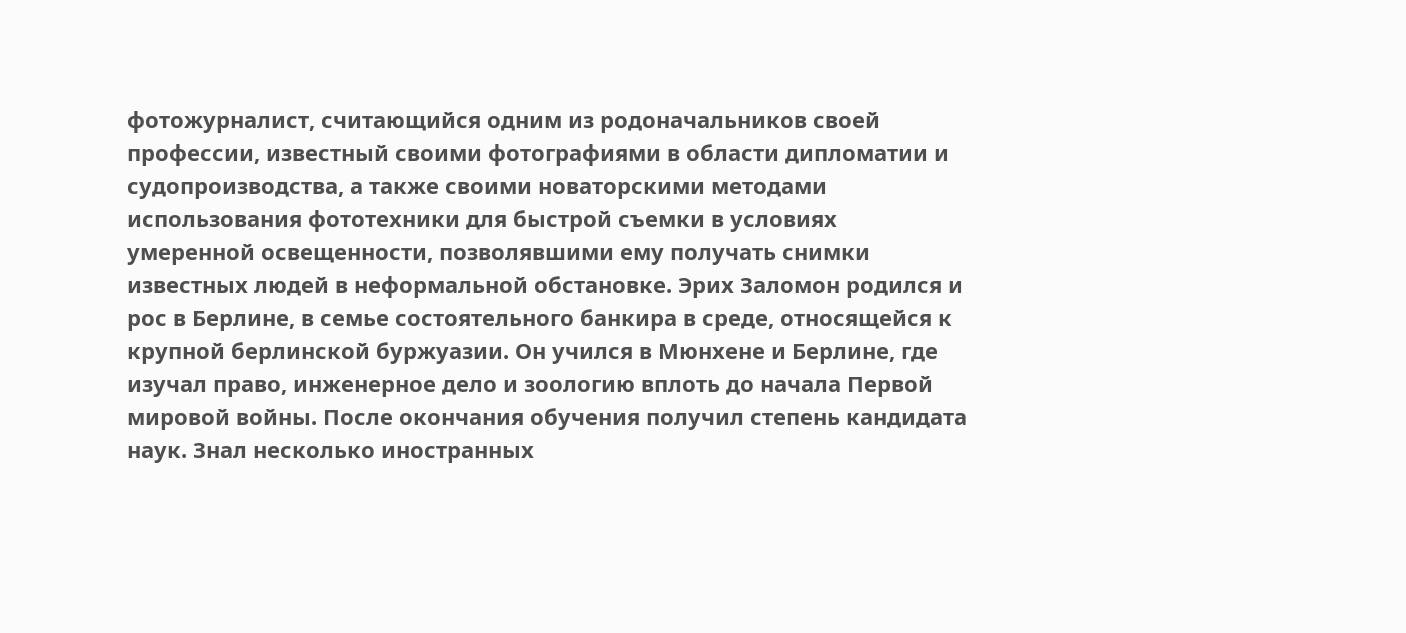фотожурналист, считающийся одним из родоначальников своей профессии, известный своими фотографиями в области дипломатии и судопроизводства, а также своими новаторскими методами использования фототехники для быстрой съемки в условиях умеренной освещенности, позволявшими ему получать снимки известных людей в неформальной обстановке. Эрих Заломон родился и рос в Берлине, в семье состоятельного банкира в среде, относящейся к крупной берлинской буржуазии. Он учился в Мюнхене и Берлине, где изучал право, инженерное дело и зоологию вплоть до начала Первой мировой войны. После окончания обучения получил степень кандидата наук. Знал несколько иностранных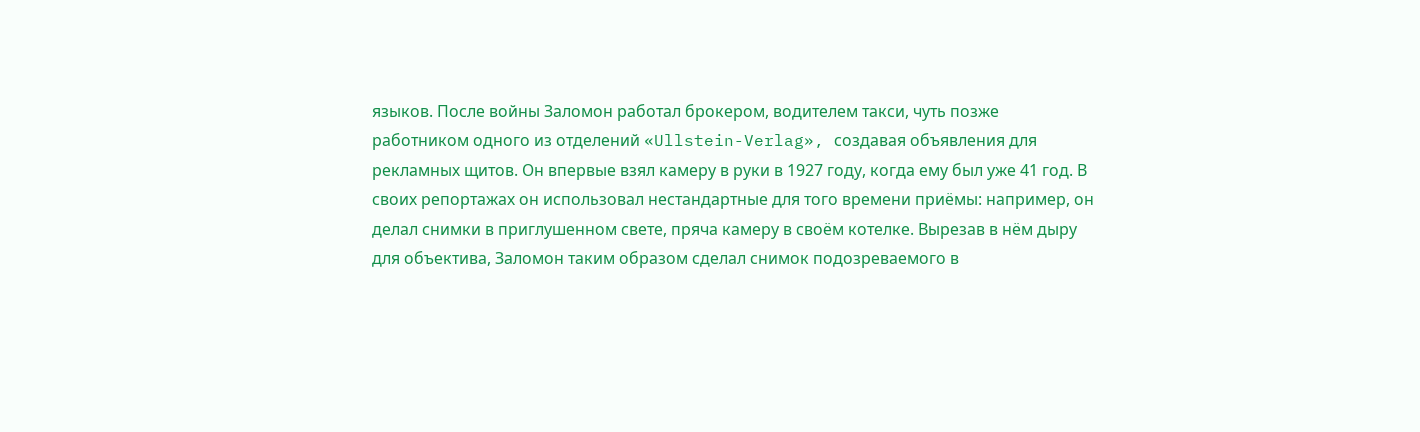языков. После войны Заломон работал брокером, водителем такси, чуть позже работником одного из отделений «Ullstein-Verlag», создавая объявления для рекламных щитов. Он впервые взял камеру в руки в 1927 году, когда ему был уже 41 год. В своих репортажах он использовал нестандартные для того времени приёмы: например, он делал снимки в приглушенном свете, пряча камеру в своём котелке. Вырезав в нём дыру для объектива, Заломон таким образом сделал снимок подозреваемого в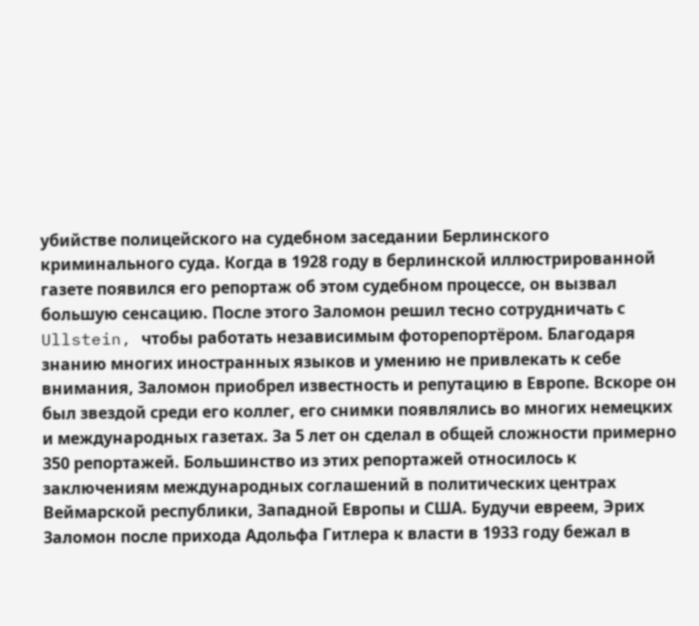убийстве полицейского на судебном заседании Берлинского криминального суда. Когда в 1928 году в берлинской иллюстрированной газете появился его репортаж об этом судебном процессе, он вызвал большую сенсацию. После этого Заломон решил тесно сотрудничать с Ullstein, чтобы работать независимым фоторепортёром. Благодаря знанию многих иностранных языков и умению не привлекать к себе внимания, Заломон приобрел известность и репутацию в Европе. Вскоре он был звездой среди его коллег, его снимки появлялись во многих немецких и международных газетах. За 5 лет он сделал в общей сложности примерно 350 репортажей. Большинство из этих репортажей относилось к заключениям международных соглашений в политических центрах Веймарской республики, Западной Европы и США. Будучи евреем, Эрих Заломон после прихода Адольфа Гитлера к власти в 1933 году бежал в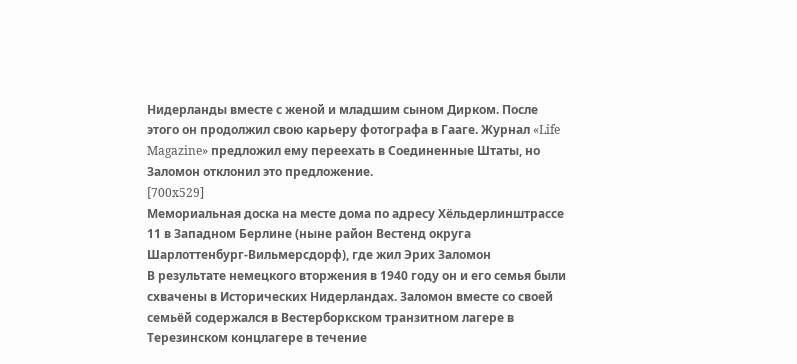Нидерланды вместе с женой и младшим сыном Дирком. После этого он продолжил свою карьеру фотографа в Гааге. Журнал «Life Magazine» предложил ему переехать в Соединенные Штаты, но Заломон отклонил это предложение.
[700x529]
Мемориальная доска на месте дома по адресу Хёльдерлинштрассе 11 в Западном Берлине (ныне район Вестенд округа Шарлоттенбург-Вильмерсдорф), где жил Эрих Заломон
В результате немецкого вторжения в 1940 году он и его семья были схвачены в Исторических Нидерландах. Заломон вместе со своей семьёй содержался в Вестерборкском транзитном лагере в Терезинском концлагере в течение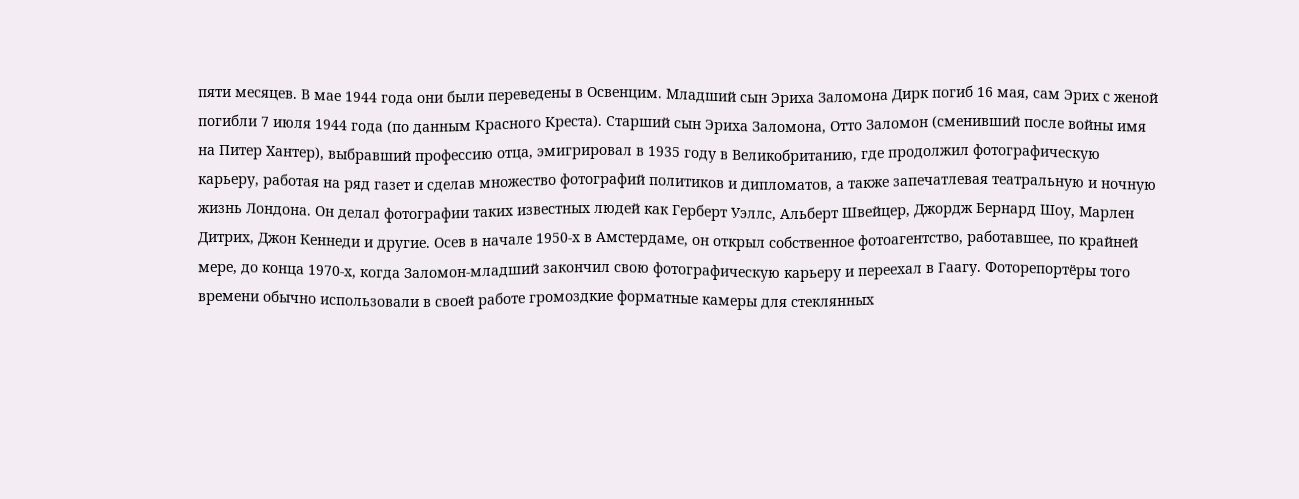пяти месяцев. В мае 1944 года они были переведены в Освенцим. Младший сын Эриха Заломона Дирк погиб 16 мая, сам Эрих с женой погибли 7 июля 1944 года (по данным Красного Креста). Старший сын Эриха Заломона, Отто Заломон (сменивший после войны имя на Питер Хантер), выбравший профессию отца, эмигрировал в 1935 году в Великобританию, где продолжил фотографическую карьеру, работая на ряд газет и сделав множество фотографий политиков и дипломатов, а также запечатлевая театральную и ночную жизнь Лондона. Он делал фотографии таких известных людей как Герберт Уэллс, Альберт Швейцер, Джордж Бернард Шоу, Марлен Дитрих, Джон Кеннеди и другие. Осев в начале 1950-х в Амстердаме, он открыл собственное фотоагентство, работавшее, по крайней мере, до конца 1970-х, когда Заломон-младший закончил свою фотографическую карьеру и переехал в Гаагу. Фоторепортёры того времени обычно использовали в своей работе громоздкие форматные камеры для стеклянных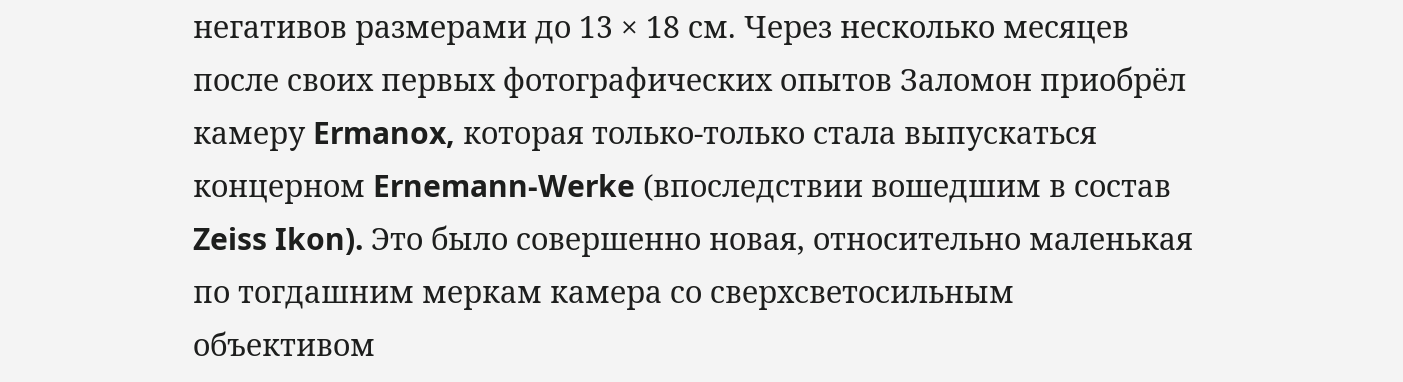негативов размерами до 13 × 18 см. Через несколько месяцев после своих первых фотографических опытов Заломон приобрёл камеру Ermanox, которая только-только стала выпускаться концерном Ernemann-Werke (впоследствии вошедшим в состав Zeiss Ikon). Это было совершенно новая, относительно маленькая по тогдашним меркам камера со сверхсветосильным объективом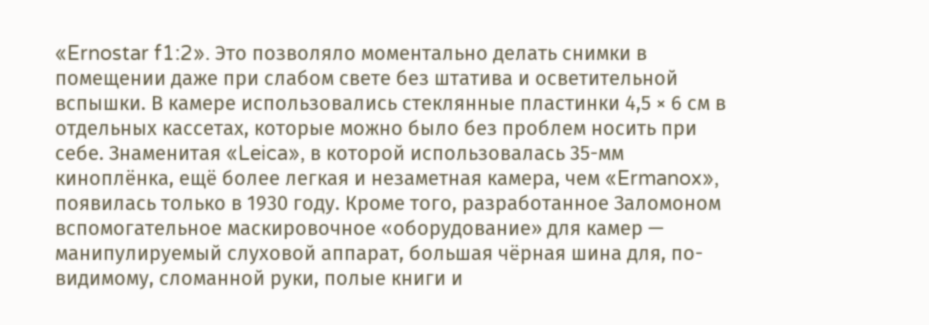«Ernostar f1:2». Это позволяло моментально делать снимки в помещении даже при слабом свете без штатива и осветительной вспышки. В камере использовались стеклянные пластинки 4,5 × 6 см в отдельных кассетах, которые можно было без проблем носить при себе. Знаменитая «Leica», в которой использовалась 35-мм киноплёнка, ещё более легкая и незаметная камера, чем «Ermanox», появилась только в 1930 году. Кроме того, разработанное Заломоном вспомогательное маскировочное «оборудование» для камер — манипулируемый слуховой аппарат, большая чёрная шина для, по-видимому, сломанной руки, полые книги и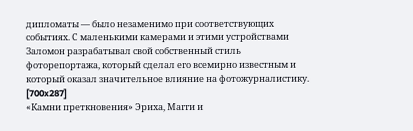дипломаты — было незаменимо при соответствующих событиях. С маленькими камерами и этими устройствами Заломон разрабатывал свой собственный стиль фоторепортажа, который сделал его всемирно известным и который оказал значительное влияние на фотожурналистику.
[700x287]
«Камни преткновения» Эриха, Магги и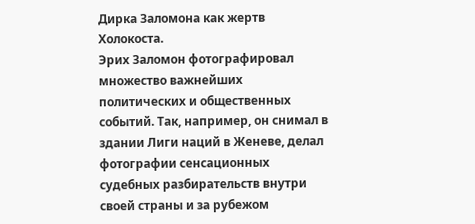Дирка Заломона как жертв Холокоста.
Эрих Заломон фотографировал множество важнейших политических и общественных событий. Так, например, он снимал в здании Лиги наций в Женеве, делал фотографии сенсационных судебных разбирательств внутри своей страны и за рубежом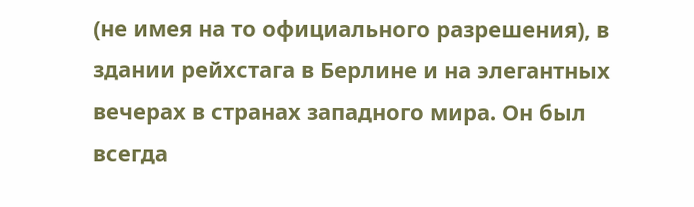(не имея на то официального разрешения), в здании рейхстага в Берлине и на элегантных вечерах в странах западного мира. Он был всегда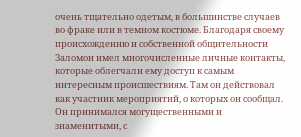очень тщательно одетым, в большинстве случаев во фраке или в темном костюме. Благодаря своему происхождению и собственной общительности Заломон имел многочисленные личные контакты, которые облегчали ему доступ к самым интересным происшествиям. Там он действовал как участник мероприятий, о которых он сообщал. Он принимался могущественными и знаменитыми, с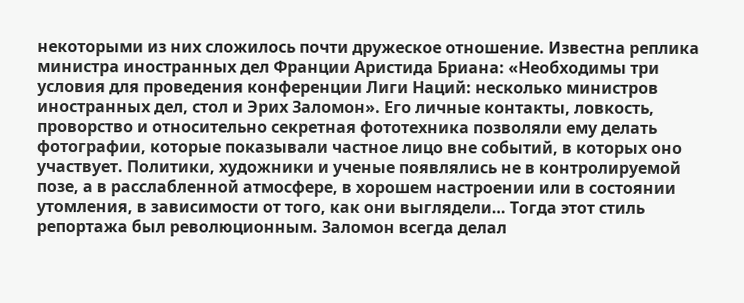некоторыми из них сложилось почти дружеское отношение. Известна реплика министра иностранных дел Франции Аристида Бриана: «Необходимы три условия для проведения конференции Лиги Наций: несколько министров иностранных дел, стол и Эрих Заломон». Его личные контакты, ловкость, проворство и относительно секретная фототехника позволяли ему делать фотографии, которые показывали частное лицо вне событий, в которых оно участвует. Политики, художники и ученые появлялись не в контролируемой позе, а в расслабленной атмосфере, в хорошем настроении или в состоянии утомления, в зависимости от того, как они выглядели… Тогда этот стиль репортажа был революционным. Заломон всегда делал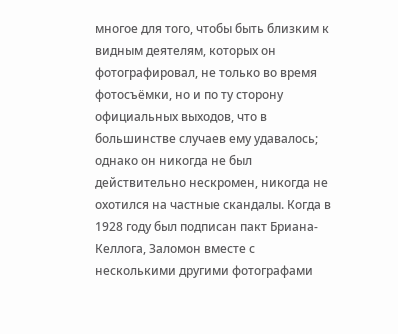многое для того, чтобы быть близким к видным деятелям, которых он фотографировал, не только во время фотосъёмки, но и по ту сторону официальных выходов, что в большинстве случаев ему удавалось; однако он никогда не был действительно нескромен, никогда не охотился на частные скандалы. Когда в 1928 году был подписан пакт Бриана-Келлога, Заломон вместе с несколькими другими фотографами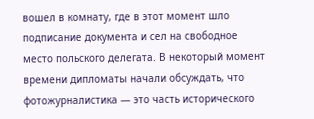вошел в комнату, где в этот момент шло подписание документа и сел на свободное место польского делегата. В некоторый момент времени дипломаты начали обсуждать, что фотожурналистика — это часть исторического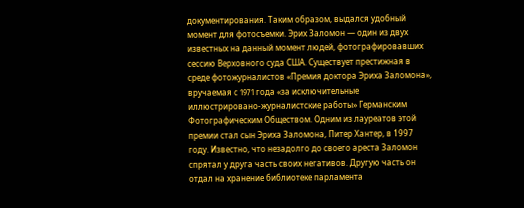документирования. Таким образом, выдался удобный момент для фотосъемки. Эрих Заломон — один из двух известных на данный момент людей, фотографировавших сессию Верховного суда США. Существует престижная в среде фотожурналистов «Премия доктора Эриха Заломона», вручаемая c 1971 года «за исключительные иллюстрировано-журналистские работы» Германским Фотографическим Обществом. Одним из лауреатов этой премии стал сын Эриха Заломона, Питер Хантер, в 1997 году. Известно, что незадолго до своего ареста Заломон спрятал у друга часть своих негативов. Другую часть он отдал на хранение библиотеке парламента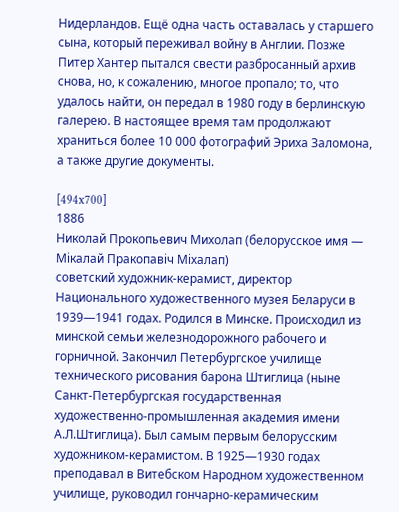Нидерландов. Ещё одна часть оставалась у старшего сына, который переживал войну в Англии. Позже Питер Хантер пытался свести разбросанный архив снова, но, к сожалению, многое пропало; то, что удалось найти, он передал в 1980 году в берлинскую галерею. В настоящее время там продолжают храниться более 10 000 фотографий Эриха Заломона, а также другие документы.

[494x700]
1886
Николай Прокопьевич Михолап (белорусское имя — Мiкалай Пракопавiч Мiхалап)
советский художник-керамист, директор Национального художественного музея Беларуси в 1939—1941 годах. Родился в Минске. Происходил из минской семьи железнодорожного рабочего и горничной. Закончил Петербургское училище технического рисования барона Штиглица (ныне Санкт-Петербургская государственная художественно-промышленная академия имени А.Л.Штиглица). Был самым первым белорусским художником-керамистом. В 1925—1930 годах преподавал в Витебском Народном художественном училище, руководил гончарно-керамическим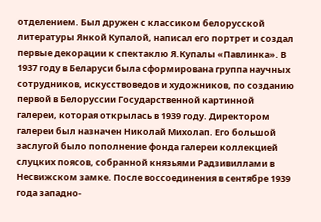отделением. Был дружен с классиком белорусской литературы Янкой Купалой, написал его портрет и создал первые декорации к спектаклю Я.Купалы «Павлинка». В 1937 году в Беларуси была сформирована группа научных сотрудников, искусствоведов и художников, по созданию первой в Белоруссии Государственной картинной галереи, которая открылась в 1939 году. Директором галереи был назначен Николай Михолап. Его большой заслугой было пополнение фонда галереи коллекцией слуцких поясов, собранной князьями Радзивиллами в Несвижском замке. После воссоединения в сентябре 1939 года западно-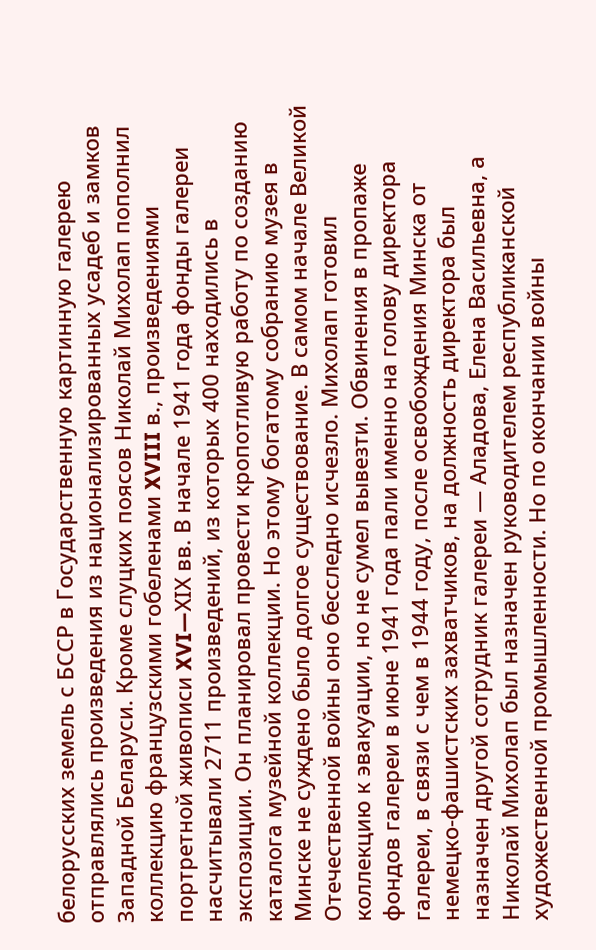белорусских земель с БССР в Государственную картинную галерею отправлялись произведения из национализированных усадеб и замков Западной Беларуси. Кроме слуцких поясов Николай Михолап пополнил коллекцию французскими гобеленами XVIII в., произведениями портретной живописи XVI—XIХ вв. В начале 1941 года фонды галереи насчитывали 2711 произведений, из которых 400 находились в экспозиции. Он планировал провести кропотливую работу по созданию каталога музейной коллекции. Но этому богатому собранию музея в Минске не суждено было долгое существование. В самом начале Великой Отечественной войны оно бесследно исчезло. Михолап готовил коллекцию к эвакуации, но не сумел вывезти. Обвинения в пропаже фондов галереи в июне 1941 года пали именно на голову директора галереи, в связи с чем в 1944 году, после освобождения Минска от немецко-фашистских захватчиков, на должность директора был назначен другой сотрудник галереи — Аладова, Елена Васильевна, а Николай Михолап был назначен руководителем республиканской художественной промышленности. Но по окончании войны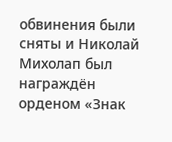обвинения были сняты и Николай Михолап был награждён орденом «Знак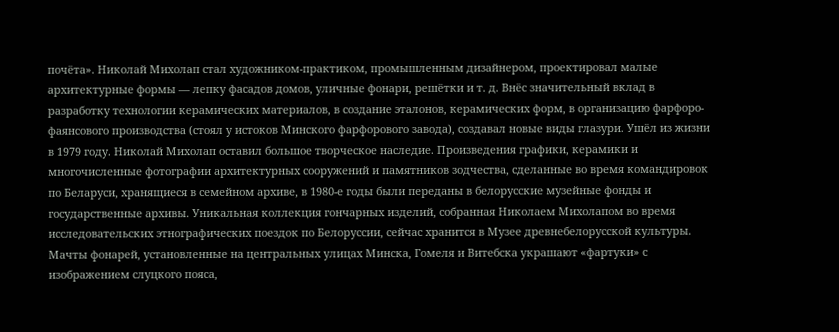почёта». Николай Михолап стал художником-практиком, промышленным дизайнером, проектировал малые архитектурные формы — лепку фасадов домов, уличные фонари, решётки и т. д. Внёс значительный вклад в разработку технологии керамических материалов, в создание эталонов, керамических форм, в организацию фарфоро-фаянсового производства (стоял у истоков Минского фарфорового завода), создавал новые виды глазури. Ушёл из жизни в 1979 году. Николай Михолап оставил большое творческое наследие. Произведения графики, керамики и многочисленные фотографии архитектурных сооружений и памятников зодчества, сделанные во время командировок по Беларуси, хранящиеся в семейном архиве, в 1980-е годы были переданы в белорусские музейные фонды и государственные архивы. Уникальная коллекция гончарных изделий, собранная Николаем Михолапом во время исследовательских этнографических поездок по Белоруссии, сейчас хранится в Музее древнебелорусской культуры. Мачты фонарей, установленные на центральных улицах Минска, Гомеля и Витебска украшают «фартуки» с изображением слуцкого пояса,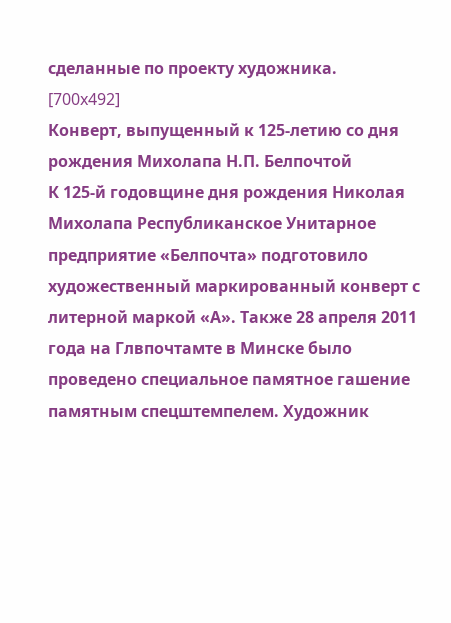сделанные по проекту художника.
[700x492]
Конверт, выпущенный к 125-летию со дня рождения Михолапа Н.П. Белпочтой
К 125-й годовщине дня рождения Николая Михолапа Республиканское Унитарное предприятие «Белпочта» подготовило художественный маркированный конверт с литерной маркой «А». Также 28 апреля 2011 года на Глвпочтамте в Минске было проведено специальное памятное гашение памятным спецштемпелем. Художник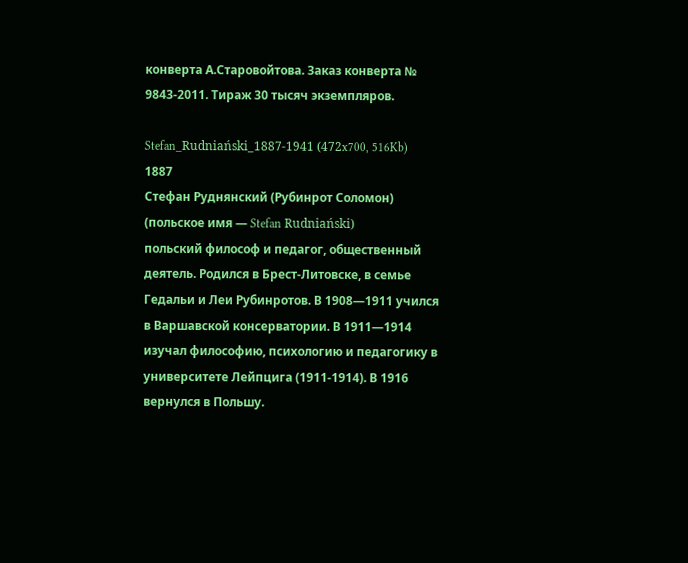конверта А.Старовойтова. Заказ конверта № 9843-2011. Тираж 30 тысяч экземпляров.

Stefan_Rudniański_1887-1941 (472x700, 516Kb)
1887
Стефан Руднянский (Рубинрот Соломон) (польское имя — Stefan Rudniański)
польский философ и педагог, общественный деятель. Родился в Брест-Литовске, в семье Гедальи и Леи Рубинротов. В 1908—1911 учился в Варшавской консерватории. В 1911—1914 изучал философию, психологию и педагогику в университете Лейпцига (1911-1914). В 1916 вернулся в Польшу.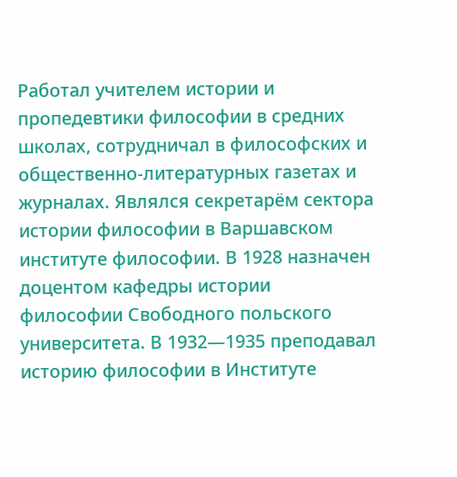Работал учителем истории и пропедевтики философии в средних школах, сотрудничал в философских и общественно-литературных газетах и журналах. Являлся секретарём сектора истории философии в Варшавском институте философии. В 1928 назначен доцентом кафедры истории философии Свободного польского университета. В 1932—1935 преподавал историю философии в Институте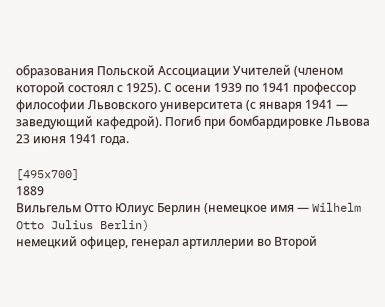образования Польской Ассоциации Учителей (членом которой состоял с 1925). С осени 1939 по 1941 профессор философии Львовского университета (с января 1941 — заведующий кафедрой). Погиб при бомбардировке Львова 23 июня 1941 года.

[495x700]
1889
Вильгельм Отто Юлиус Берлин (немецкое имя — Wilhelm Otto Julius Berlin)
немецкий офицер, генерал артиллерии во Второй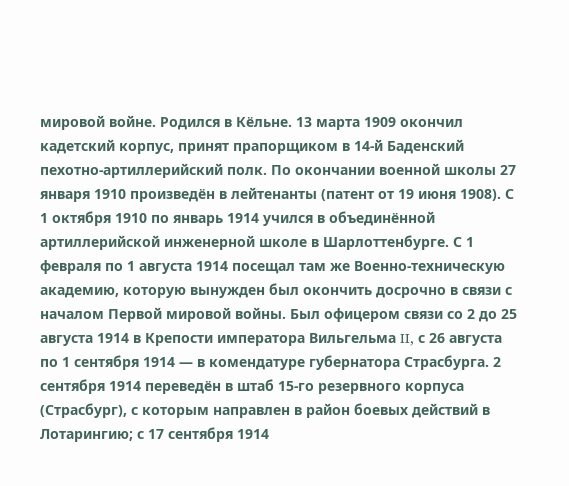мировой войне. Родился в Кёльне. 13 марта 1909 окончил кадетский корпус, принят прапорщиком в 14-й Баденский пехотно-артиллерийский полк. По окончании военной школы 27 января 1910 произведён в лейтенанты (патент от 19 июня 1908). С 1 октября 1910 по январь 1914 учился в объединённой артиллерийской инженерной школе в Шарлоттенбурге. С 1 февраля по 1 августа 1914 посещал там же Военно-техническую академию, которую вынужден был окончить досрочно в связи с началом Первой мировой войны. Был офицером связи со 2 до 25 августа 1914 в Крепости императора Вильгельма II, с 26 августа по 1 сентября 1914 — в комендатуре губернатора Страсбурга. 2 сентября 1914 переведён в штаб 15-го резервного корпуса (Страсбург), с которым направлен в район боевых действий в Лотарингию; с 17 сентября 1914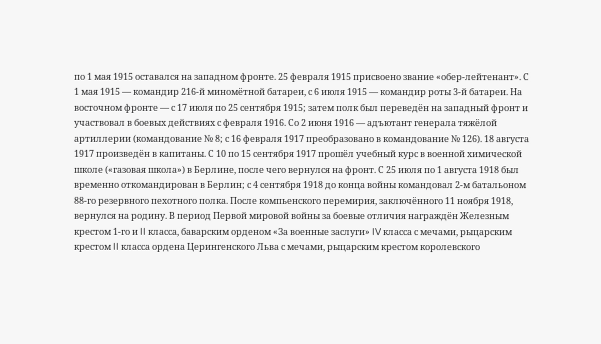по 1 мая 1915 оставался на западном фронте. 25 февраля 1915 присвоено звание «обер-лейтенант». С 1 мая 1915 — командир 216-й миномётной батареи, с 6 июля 1915 — командир роты 3-й батареи. На восточном фронте — с 17 июля по 25 сентября 1915; затем полк был переведён на западный фронт и участвовал в боевых действиях с февраля 1916. Со 2 июня 1916 — адъютант генерала тяжёлой артиллерии (командование № 8; с 16 февраля 1917 преобразовано в командование № 126). 18 августа 1917 произведён в капитаны. С 10 по 15 сентября 1917 прошёл учебный курс в военной химической школе («газовая школа») в Берлине, после чего вернулся на фронт. С 25 июля по 1 августа 1918 был временно откомандирован в Берлин; с 4 сентября 1918 до конца войны командовал 2-м батальоном 88-го резервного пехотного полка. После компьенского перемирия, заключённого 11 ноября 1918, вернулся на родину. В период Первой мировой войны за боевые отличия награждён Железным крестом 1-го и II класса, баварским орденом «За военные заслуги» IV класса с мечами, рыцарским крестом II класса ордена Церингенского Льва с мечами, рыцарским крестом королевского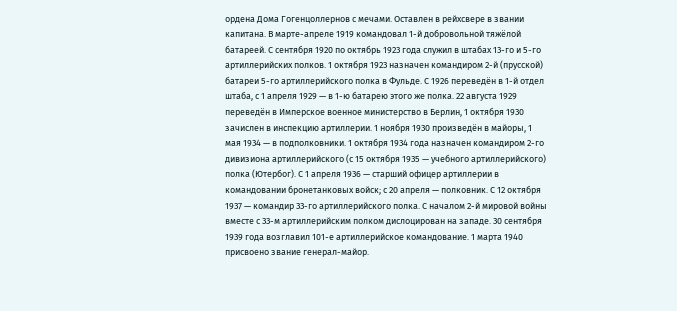ордена Дома Гогенцоллернов с мечами. Оставлен в рейхсвере в звании капитана. В марте-апреле 1919 командовал 1-й добровольной тяжёлой батареей. С сентября 1920 по октябрь 1923 года служил в штабах 13-го и 5-го артиллерийских полков. 1 октября 1923 назначен командиром 2-й (прусской) батареи 5-го артиллерийского полка в Фульде. С 1926 переведён в 1-й отдел штаба, с 1 апреля 1929 — в 1-ю батарею этого же полка. 22 августа 1929 переведён в Имперское военное министерство в Берлин, 1 октября 1930 зачислен в инспекцию артиллерии. 1 ноября 1930 произведён в майоры, 1 мая 1934 — в подполковники. 1 октября 1934 года назначен командиром 2-го дивизиона артиллерийского (с 15 октября 1935 — учебного артиллерийского) полка (Ютербог). С 1 апреля 1936 — старший офицер артиллерии в командовании бронетанковых войск; с 20 апреля — полковник. С 12 октября 1937 — командир 33-го артиллерийского полка. С началом 2-й мировой войны вместе с 33-м артиллерийским полком дислоцирован на западе. 30 сентября 1939 года возглавил 101-е артиллерийское командование. 1 марта 1940 присвоено звание генерал-майор.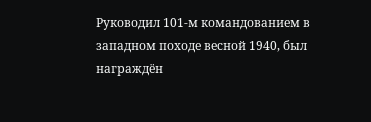Руководил 101-м командованием в западном походе весной 1940, был награждён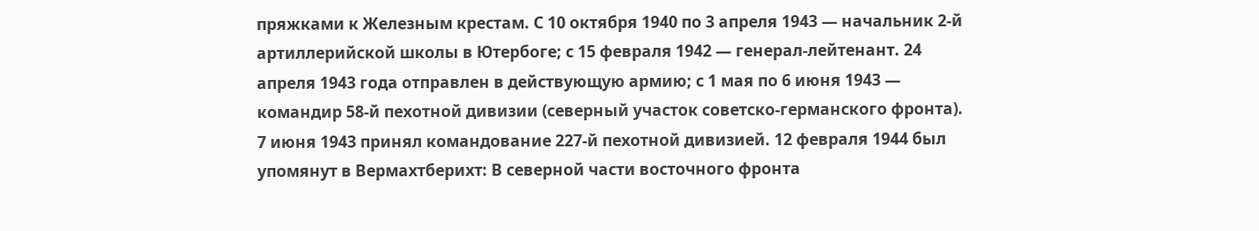пряжками к Железным крестам. С 10 октября 1940 по 3 апреля 1943 — начальник 2-й артиллерийской школы в Ютербоге; с 15 февраля 1942 — генерал-лейтенант. 24 апреля 1943 года отправлен в действующую армию; с 1 мая по 6 июня 1943 — командир 58-й пехотной дивизии (северный участок советско-германского фронта). 7 июня 1943 принял командование 227-й пехотной дивизией. 12 февраля 1944 был упомянут в Вермахтберихт: В северной части восточного фронта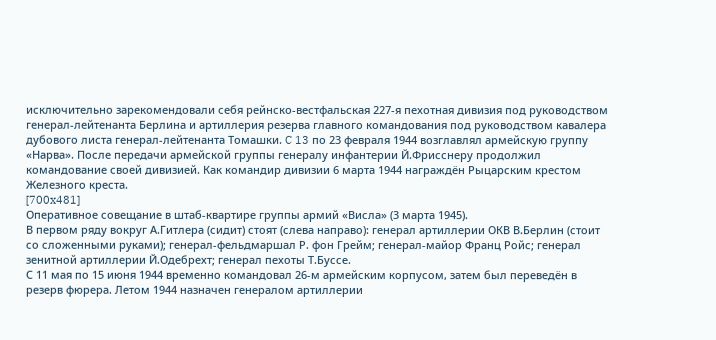исключительно зарекомендовали себя рейнско-вестфальская 227-я пехотная дивизия под руководством генерал-лейтенанта Берлина и артиллерия резерва главного командования под руководством кавалера дубового листа генерал-лейтенанта Томашки. C 13 по 23 февраля 1944 возглавлял армейскую группу «Нарва». После передачи армейской группы генералу инфантерии Й.Фрисснеру продолжил командование своей дивизией. Как командир дивизии 6 марта 1944 награждён Рыцарским крестом Железного креста.
[700x481]
Оперативное совещание в штаб-квартире группы армий «Висла» (3 марта 1945).
В первом ряду вокруг А.Гитлера (сидит) стоят (слева направо): генерал артиллерии ОКВ В.Берлин (стоит со сложенными руками); генерал-фельдмаршал Р. фон Грейм; генерал-майор Франц Ройс; генерал зенитной артиллерии Й.Одебрехт; генерал пехоты Т.Буссе.
С 11 мая по 15 июня 1944 временно командовал 26-м армейским корпусом, затем был переведён в резерв фюрера. Летом 1944 назначен генералом артиллерии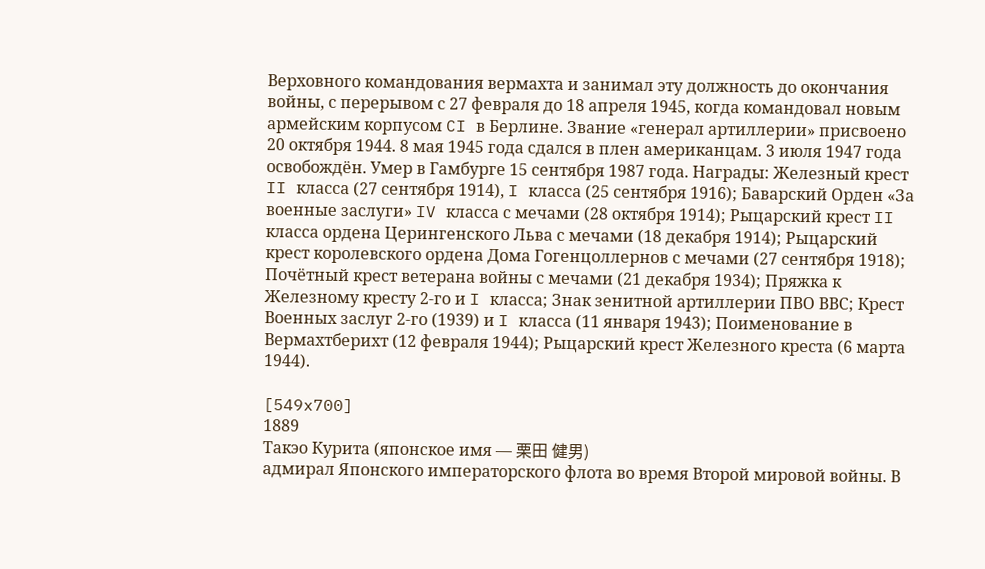Верховного командования вермахта и занимал эту должность до окончания войны, с перерывом с 27 февраля до 18 апреля 1945, когда командовал новым армейским корпусом CI в Берлине. Звание «генерал артиллерии» присвоено 20 октября 1944. 8 мая 1945 года сдался в плен американцам. 3 июля 1947 года освобождён. Умер в Гамбурге 15 сентября 1987 года. Награды: Железный крест II класса (27 сентября 1914), I класса (25 сентября 1916); Баварский Орден «За военные заслуги» IV класса с мечами (28 октября 1914); Рыцарский крест II класса ордена Церингенского Льва с мечами (18 декабря 1914); Рыцарский крест королевского ордена Дома Гогенцоллернов с мечами (27 сентября 1918); Почётный крест ветерана войны с мечами (21 декабря 1934); Пряжка к Железному кресту 2-го и I класса; Знак зенитной артиллерии ПВО ВВС; Крест Военных заслуг 2-го (1939) и I класса (11 января 1943); Поименование в Вермахтберихт (12 февраля 1944); Рыцарский крест Железного креста (6 марта 1944).

[549x700]
1889
Такэо Курита (японское имя — 栗田 健男)
адмирал Японского императорского флота во время Второй мировой войны. В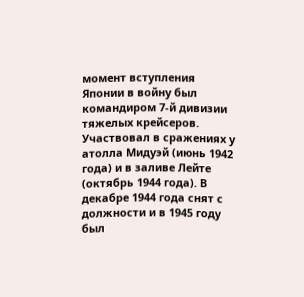момент вступления Японии в войну был командиром 7-й дивизии тяжелых крейсеров. Участвовал в сражениях у атолла Мидуэй (июнь 1942 года) и в заливе Лейте (октябрь 1944 года). В декабре 1944 года снят с должности и в 1945 году был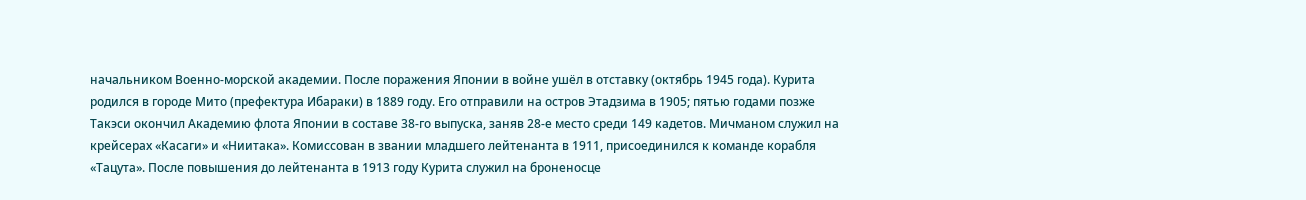начальником Военно-морской академии. После поражения Японии в войне ушёл в отставку (октябрь 1945 года). Курита родился в городе Мито (префектура Ибараки) в 1889 году. Его отправили на остров Этадзима в 1905; пятью годами позже Такэси окончил Академию флота Японии в составе 38-го выпуска, заняв 28-е место среди 149 кадетов. Мичманом служил на крейсерах «Касаги» и «Ниитака». Комиссован в звании младшего лейтенанта в 1911, присоединился к команде корабля «Тацута». После повышения до лейтенанта в 1913 году Курита служил на броненосце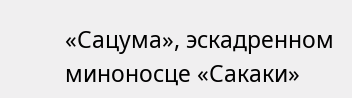«Сацума», эскадренном миноносце «Сакаки»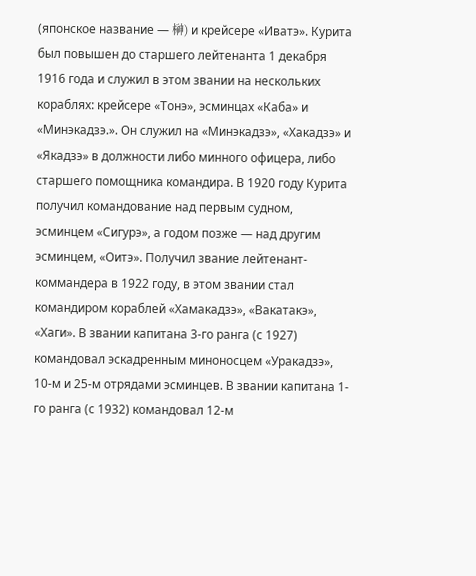(японское название — 榊) и крейсере «Иватэ». Курита был повышен до старшего лейтенанта 1 декабря 1916 года и служил в этом звании на нескольких кораблях: крейсере «Тонэ», эсминцах «Каба» и «Минэкадзэ.». Он служил на «Минэкадзэ», «Хакадзэ» и «Якадзэ» в должности либо минного офицера, либо старшего помощника командира. В 1920 году Курита получил командование над первым судном, эсминцем «Сигурэ», а годом позже — над другим эсминцем, «Оитэ». Получил звание лейтенант-коммандера в 1922 году, в этом звании стал командиром кораблей «Хамакадзэ», «Вакатакэ», «Хаги». В звании капитана 3-го ранга (с 1927) командовал эскадренным миноносцем «Уракадзэ», 10-м и 25-м отрядами эсминцев. В звании капитана 1-го ранга (с 1932) командовал 12-м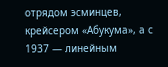отрядом эсминцев, крейсером «Абукума», а с 1937 — линейным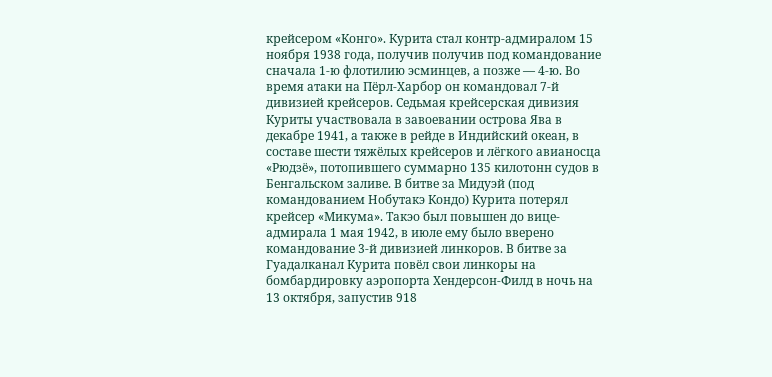крейсером «Конго». Курита стал контр-адмиралом 15 ноября 1938 года, получив получив под командование сначала 1-ю флотилию эсминцев, а позже — 4-ю. Во время атаки на Пёрл-Харбор он командовал 7-й дивизией крейсеров. Седьмая крейсерская дивизия Куриты участвовала в завоевании острова Ява в декабре 1941, а также в рейде в Индийский океан, в составе шести тяжёлых крейсеров и лёгкого авианосца «Рюдзё», потопившего суммарно 135 килотонн судов в Бенгальском заливе. В битве за Мидуэй (под командованием Нобутакэ Кондо) Курита потерял крейсер «Микума». Такэо был повышен до вице-адмирала 1 мая 1942, в июле ему было вверено командование 3-й дивизией линкоров. В битве за Гуадалканал Курита повёл свои линкоры на бомбардировку аэропорта Хендерсон-Филд в ночь на 13 октября, запустив 918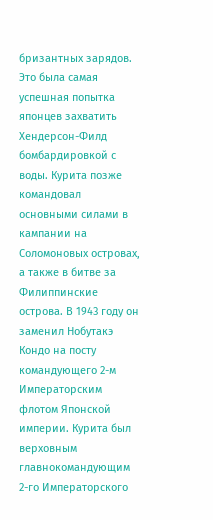бризантных зарядов. Это была самая успешная попытка японцев захватить Хендерсон-Филд бомбардировкой с воды. Курита позже командовал основными силами в кампании на Соломоновых островах, а также в битве за Филиппинские острова. В 1943 году он заменил Нобутакэ Кондо на посту командующего 2-м Императорским флотом Японской империи. Курита был верховным главнокомандующим 2-го Императорского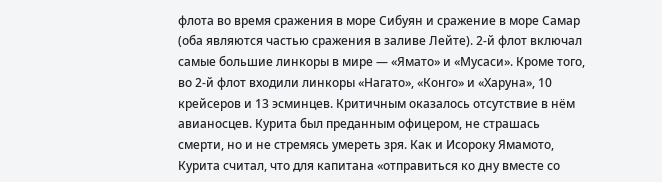флота во время сражения в море Сибуян и сражение в море Самар (оба являются частью сражения в заливе Лейте). 2-й флот включал самые большие линкоры в мире — «Ямато» и «Мусаси». Кроме того, во 2-й флот входили линкоры «Нагато», «Конго» и «Харуна», 10 крейсеров и 13 эсминцев. Критичным оказалось отсутствие в нём авианосцев. Курита был преданным офицером, не страшась смерти, но и не стремясь умереть зря. Как и Исороку Ямамото, Курита считал, что для капитана «отправиться ко дну вместе со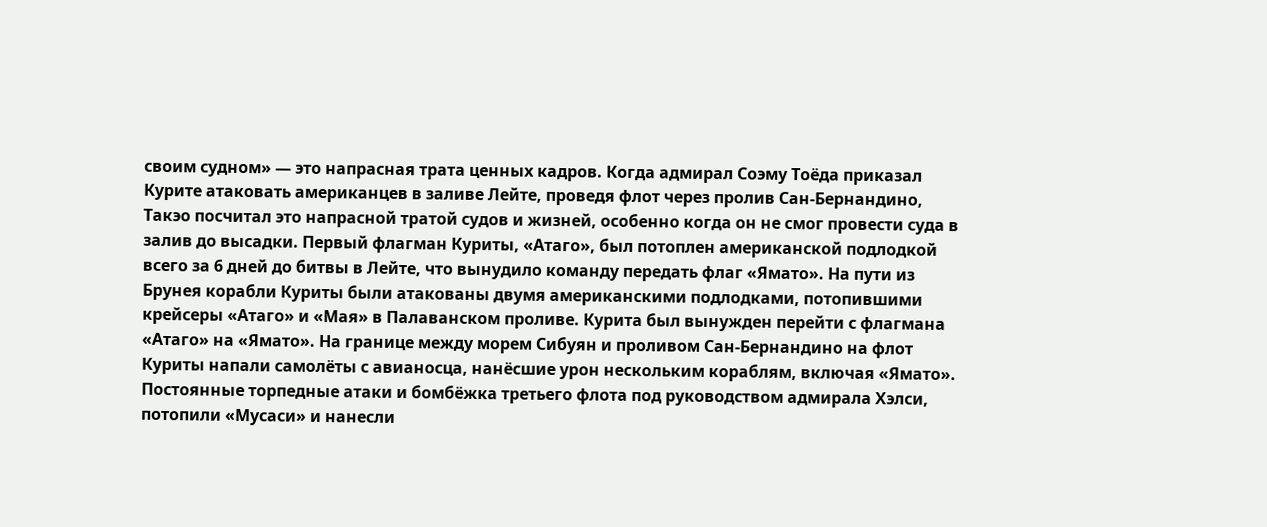своим судном» — это напрасная трата ценных кадров. Когда адмирал Соэму Тоёда приказал Курите атаковать американцев в заливе Лейте, проведя флот через пролив Сан-Бернандино, Такэо посчитал это напрасной тратой судов и жизней, особенно когда он не смог провести суда в залив до высадки. Первый флагман Куриты, «Атаго», был потоплен американской подлодкой всего за 6 дней до битвы в Лейте, что вынудило команду передать флаг «Ямато». На пути из Брунея корабли Куриты были атакованы двумя американскими подлодками, потопившими крейсеры «Атаго» и «Мая» в Палаванском проливе. Курита был вынужден перейти с флагмана «Атаго» на «Ямато». На границе между морем Сибуян и проливом Сан-Бернандино на флот Куриты напали самолёты с авианосца, нанёсшие урон нескольким кораблям, включая «Ямато». Постоянные торпедные атаки и бомбёжка третьего флота под руководством адмирала Хэлси, потопили «Мусаси» и нанесли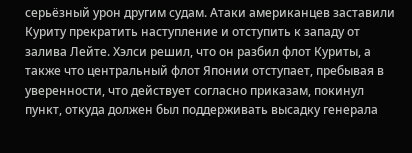серьёзный урон другим судам. Атаки американцев заставили Куриту прекратить наступление и отступить к западу от залива Лейте. Хэлси решил, что он разбил флот Куриты, а также что центральный флот Японии отступает, пребывая в уверенности, что действует согласно приказам, покинул пункт, откуда должен был поддерживать высадку генерала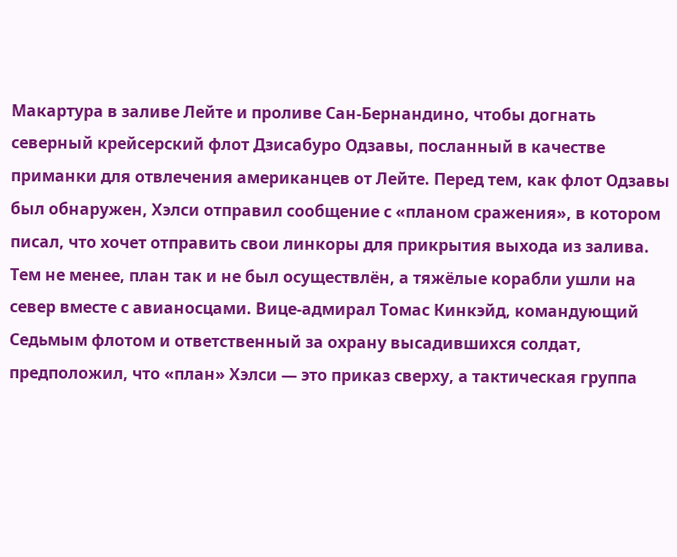Макартура в заливе Лейте и проливе Сан-Бернандино, чтобы догнать северный крейсерский флот Дзисабуро Одзавы, посланный в качестве приманки для отвлечения американцев от Лейте. Перед тем, как флот Одзавы был обнаружен, Хэлси отправил сообщение с «планом сражения», в котором писал, что хочет отправить свои линкоры для прикрытия выхода из залива. Тем не менее, план так и не был осуществлён, а тяжёлые корабли ушли на север вместе с авианосцами. Вице-адмирал Томас Кинкэйд, командующий Седьмым флотом и ответственный за охрану высадившихся солдат, предположил, что «план» Хэлси — это приказ сверху, а тактическая группа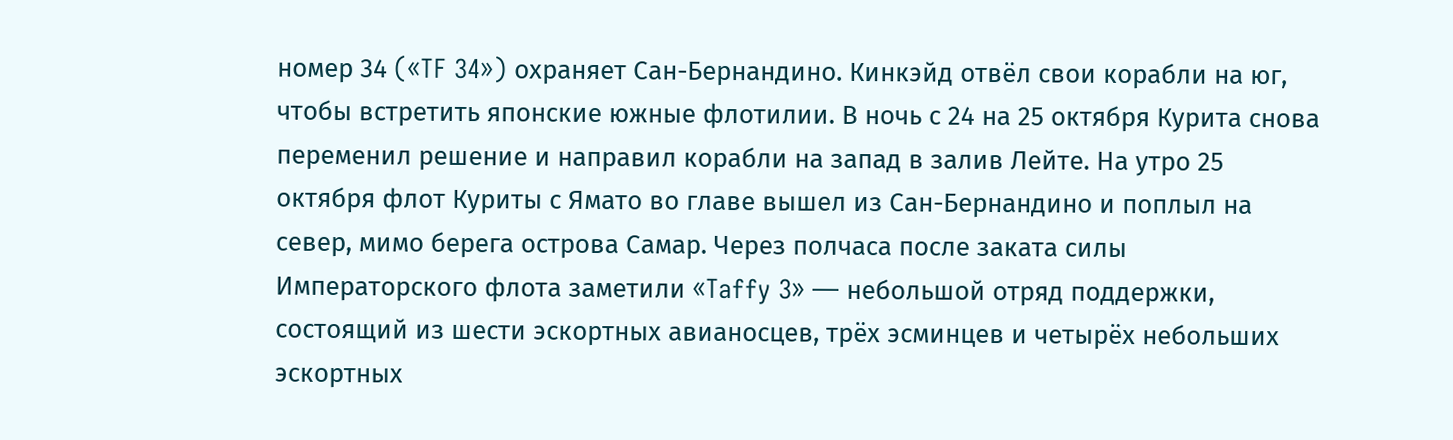номер 34 («TF 34») охраняет Сан-Бернандино. Кинкэйд отвёл свои корабли на юг, чтобы встретить японские южные флотилии. В ночь с 24 на 25 октября Курита снова переменил решение и направил корабли на запад в залив Лейте. На утро 25 октября флот Куриты с Ямато во главе вышел из Сан-Бернандино и поплыл на север, мимо берега острова Самар. Через полчаса после заката силы Императорского флота заметили «Taffy 3» — небольшой отряд поддержки, состоящий из шести эскортных авианосцев, трёх эсминцев и четырёх небольших эскортных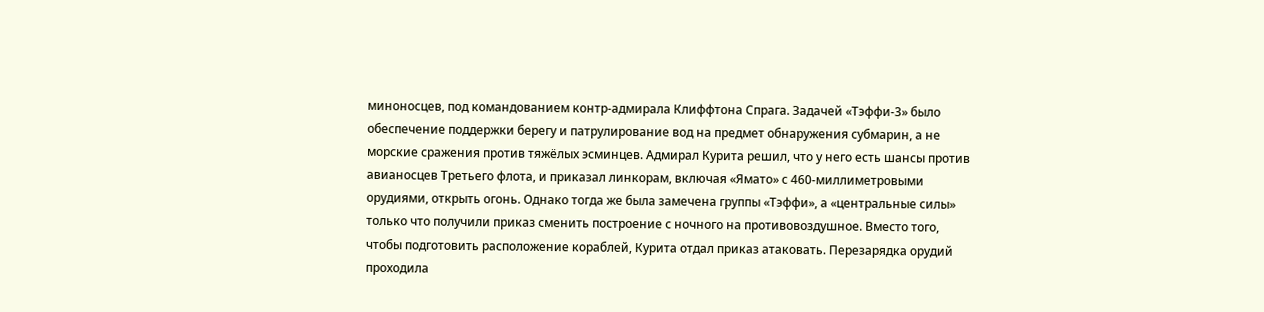миноносцев, под командованием контр-адмирала Клиффтона Спрага. Задачей «Тэффи-3» было обеспечение поддержки берегу и патрулирование вод на предмет обнаружения субмарин, а не морские сражения против тяжёлых эсминцев. Адмирал Курита решил, что у него есть шансы против авианосцев Третьего флота, и приказал линкорам, включая «Ямато» с 460-миллиметровыми орудиями, открыть огонь. Однако тогда же была замечена группы «Тэффи», а «центральные силы» только что получили приказ сменить построение с ночного на противовоздушное. Вместо того, чтобы подготовить расположение кораблей, Курита отдал приказ атаковать. Перезарядка орудий проходила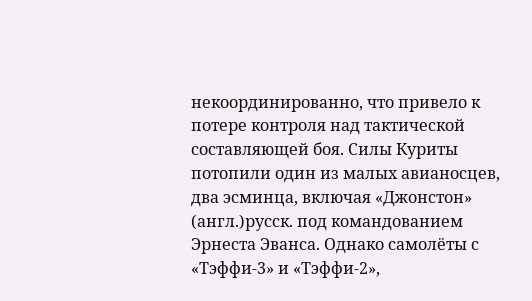некоординированно, что привело к потере контроля над тактической составляющей боя. Силы Куриты потопили один из малых авианосцев, два эсминца, включая «Джонстон» (англ.)русск. под командованием Эрнеста Эванса. Однако самолёты с «Тэффи-3» и «Тэффи-2»,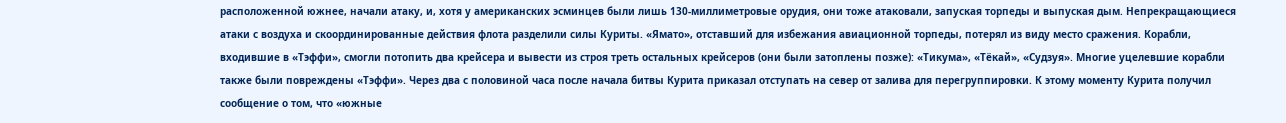расположенной южнее, начали атаку, и, хотя у американских эсминцев были лишь 130-миллиметровые орудия, они тоже атаковали, запуская торпеды и выпуская дым. Непрекращающиеся атаки с воздуха и скоординированные действия флота разделили силы Куриты. «Ямато», отставший для избежания авиационной торпеды, потерял из виду место сражения. Корабли, входившие в «Тэффи», смогли потопить два крейсера и вывести из строя треть остальных крейсеров (они были затоплены позже): «Тикума», «Тёкай», «Судзуя». Многие уцелевшие корабли также были повреждены «Тэффи». Через два с половиной часа после начала битвы Курита приказал отступать на север от залива для перегруппировки. К этому моменту Курита получил сообщение о том, что «южные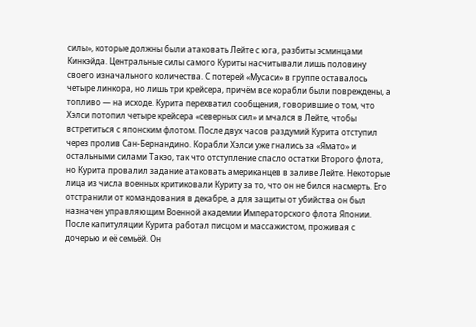силы», которые должны были атаковать Лейте с юга, разбиты эсминцами Кинкэйда. Центральные силы самого Куриты насчитывали лишь половину своего изначального количества. С потерей «Мусаси» в группе оставалось четыре линкора, но лишь три крейсера, причём все корабли были повреждены, а топливо — на исходе. Курита перехватил сообщения, говорившие о том, что Хэлси потопил четыре крейсера «северных сил» и мчался в Лейте, чтобы встретиться с японским флотом. После двух часов раздумий Курита отступил через пролив Сан-Бернандино. Корабли Хэлси уже гнались за «Ямато» и остальными силами Такэо, так что отступление спасло остатки Второго флота, но Курита провалил задание атаковать американцев в заливе Лейте. Некоторые лица из числа военных критиковали Куриту за то, что он не бился насмерть. Его отстранили от командования в декабре, а для защиты от убийства он был назначен управляющим Военной академии Императорского флота Японии. После капитуляции Курита работал писцом и массажистом, проживая с дочерью и её семьёй. Он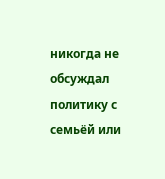никогда не обсуждал политику с семьёй или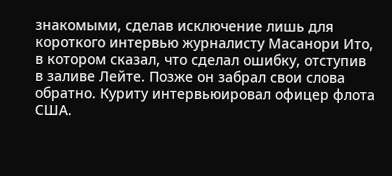знакомыми, сделав исключение лишь для короткого интервью журналисту Масанори Ито, в котором сказал, что сделал ошибку, отступив в заливе Лейте. Позже он забрал свои слова обратно. Куриту интервьюировал офицер флота США.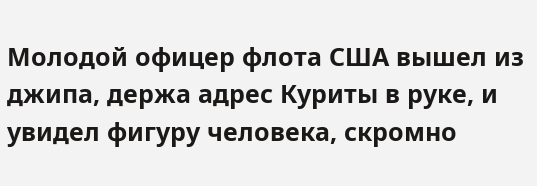Молодой офицер флота США вышел из джипа, держа адрес Куриты в руке, и увидел фигуру человека, скромно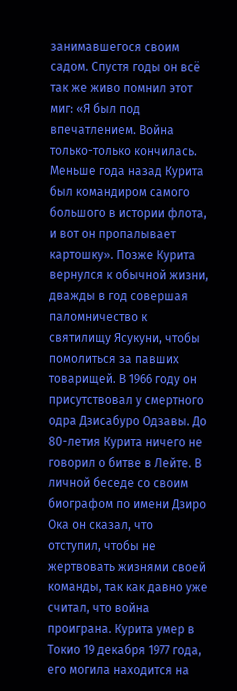занимавшегося своим садом. Спустя годы он всё так же живо помнил этот миг: «Я был под впечатлением. Война только-только кончилась. Меньше года назад Курита был командиром самого большого в истории флота, и вот он пропалывает картошку». Позже Курита вернулся к обычной жизни, дважды в год совершая паломничество к святилищу Ясукуни, чтобы помолиться за павших товарищей. В 1966 году он присутствовал у смертного одра Дзисабуро Одзавы. До 80-летия Курита ничего не говорил о битве в Лейте. В личной беседе со своим биографом по имени Дзиро Ока он сказал, что отступил, чтобы не жертвовать жизнями своей команды, так как давно уже считал, что война проиграна. Курита умер в Токио 19 декабря 1977 года, его могила находится на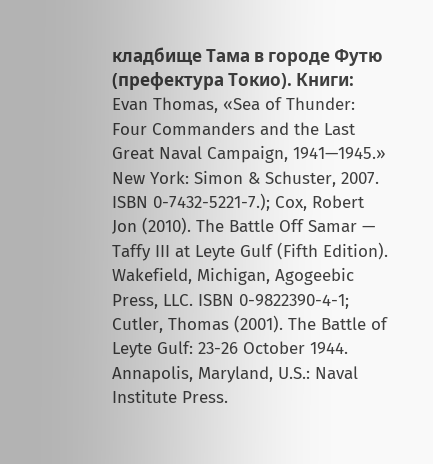кладбище Тама в городе Футю (префектура Токио). Книги: Evan Thomas, «Sea of Thunder: Four Commanders and the Last Great Naval Campaign, 1941—1945.» New York: Simon & Schuster, 2007. ISBN 0-7432-5221-7.); Cox, Robert Jon (2010). The Battle Off Samar — Taffy III at Leyte Gulf (Fifth Edition). Wakefield, Michigan, Agogeebic Press, LLC. ISBN 0-9822390-4-1; Cutler, Thomas (2001). The Battle of Leyte Gulf: 23-26 October 1944. Annapolis, Maryland, U.S.: Naval Institute Press.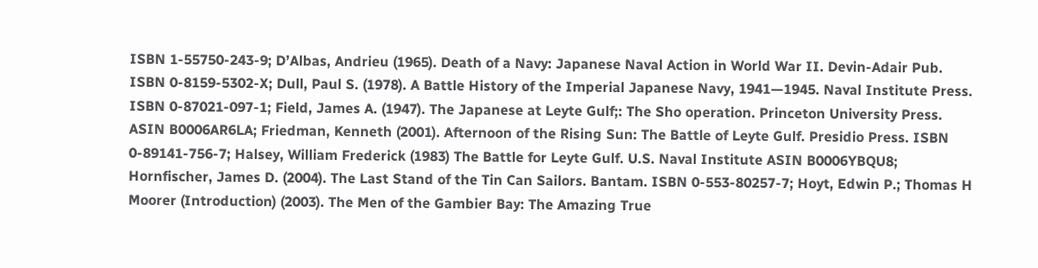ISBN 1-55750-243-9; D’Albas, Andrieu (1965). Death of a Navy: Japanese Naval Action in World War II. Devin-Adair Pub. ISBN 0-8159-5302-X; Dull, Paul S. (1978). A Battle History of the Imperial Japanese Navy, 1941—1945. Naval Institute Press. ISBN 0-87021-097-1; Field, James A. (1947). The Japanese at Leyte Gulf;: The Sho operation. Princeton University Press. ASIN B0006AR6LA; Friedman, Kenneth (2001). Afternoon of the Rising Sun: The Battle of Leyte Gulf. Presidio Press. ISBN 0-89141-756-7; Halsey, William Frederick (1983) The Battle for Leyte Gulf. U.S. Naval Institute ASIN B0006YBQU8; Hornfischer, James D. (2004). The Last Stand of the Tin Can Sailors. Bantam. ISBN 0-553-80257-7; Hoyt, Edwin P.; Thomas H Moorer (Introduction) (2003). The Men of the Gambier Bay: The Amazing True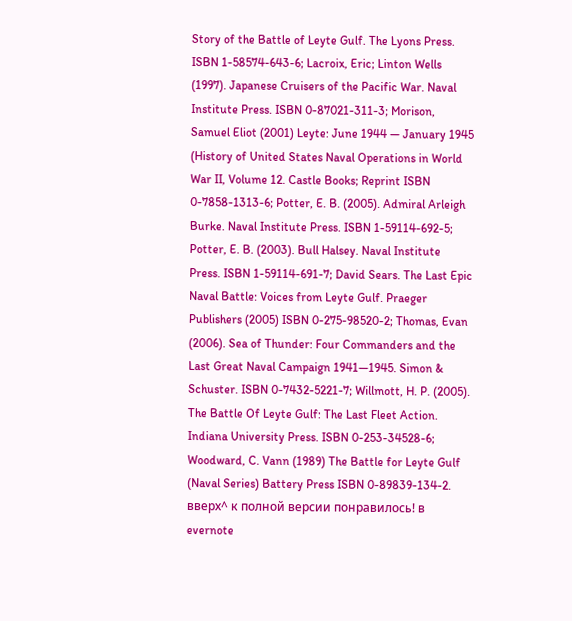Story of the Battle of Leyte Gulf. The Lyons Press. ISBN 1-58574-643-6; Lacroix, Eric; Linton Wells (1997). Japanese Cruisers of the Pacific War. Naval Institute Press. ISBN 0-87021-311-3; Morison, Samuel Eliot (2001) Leyte: June 1944 — January 1945 (History of United States Naval Operations in World War II, Volume 12. Castle Books; Reprint ISBN 0-7858-1313-6; Potter, E. B. (2005). Admiral Arleigh Burke. Naval Institute Press. ISBN 1-59114-692-5; Potter, E. B. (2003). Bull Halsey. Naval Institute Press. ISBN 1-59114-691-7; David Sears. The Last Epic Naval Battle: Voices from Leyte Gulf. Praeger Publishers (2005) ISBN 0-275-98520-2; Thomas, Evan (2006). Sea of Thunder: Four Commanders and the Last Great Naval Campaign 1941—1945. Simon & Schuster. ISBN 0-7432-5221-7; Willmott, H. P. (2005). The Battle Of Leyte Gulf: The Last Fleet Action. Indiana University Press. ISBN 0-253-34528-6; Woodward, C. Vann (1989) The Battle for Leyte Gulf (Naval Series) Battery Press ISBN 0-89839-134-2.
вверх^ к полной версии понравилось! в evernote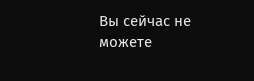Вы сейчас не можете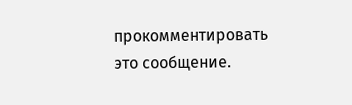прокомментировать это сообщение.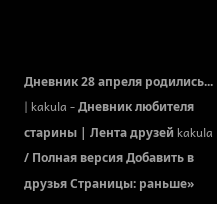Дневник 28 апреля родились... | kakula - Дневник любителя старины | Лента друзей kakula / Полная версия Добавить в друзья Страницы: раньше»